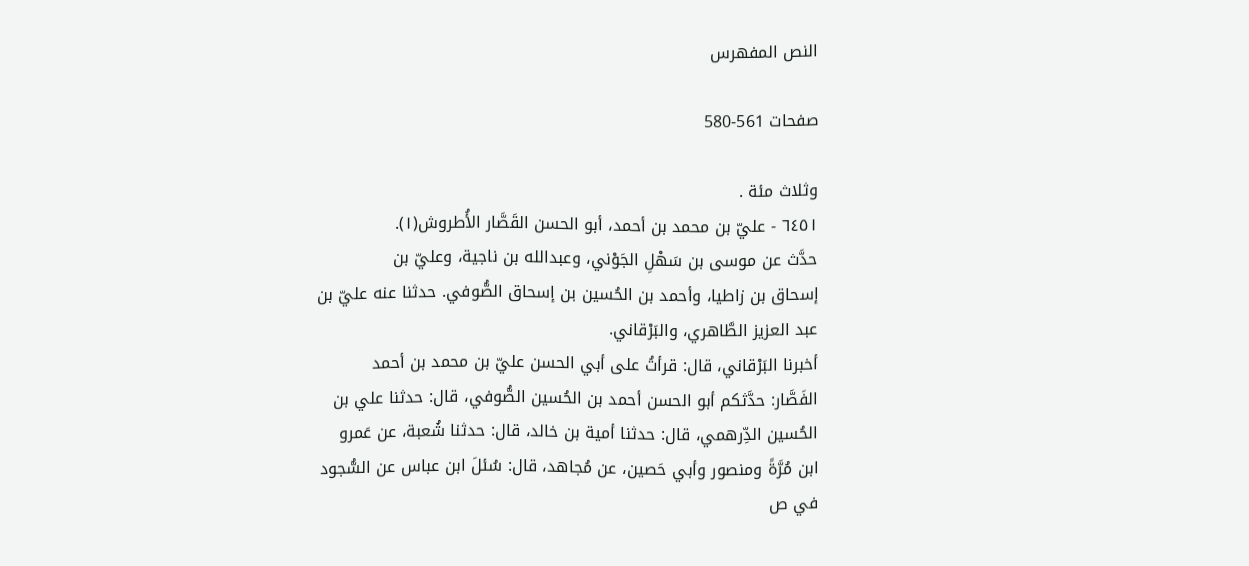النص المفهرس

صفحات 561-580

وثلاث مئة .
٦٤٥١ - عليّ بن محمد بن أحمد، أبو الحسن القَصَّار الأُطروش(١).
حدَّث عن موسى بن سَهْلِ الجَوْني، وعبدالله بن ناجية، وعليّ بن
إسحاق بن زاطيا، وأحمد بن الحُسين بن إسحاق الصُّوفي. حدثنا عنه عليّ بن
عبد العزيز الطَّاهري، والبَرْقاني.
أخبرنا البَرْقاني، قال: قرأتُ على أبي الحسن عليّ بن محمد بن أحمد
الفَصَّار: حدَّثكم أبو الحسن أحمد بن الحُسين الصُّوفي، قال: حدثنا علي بن
الحُسين الدِّرهمي، قال: حدثنا أمية بن خالد، قال: حدثنا شُعبة، عن عَمرو
ابن مُرَّةً ومنصور وأبي حَصين، عن مُجاهد، قال: سُئلَ ابن عباس عن السُّجود
في ص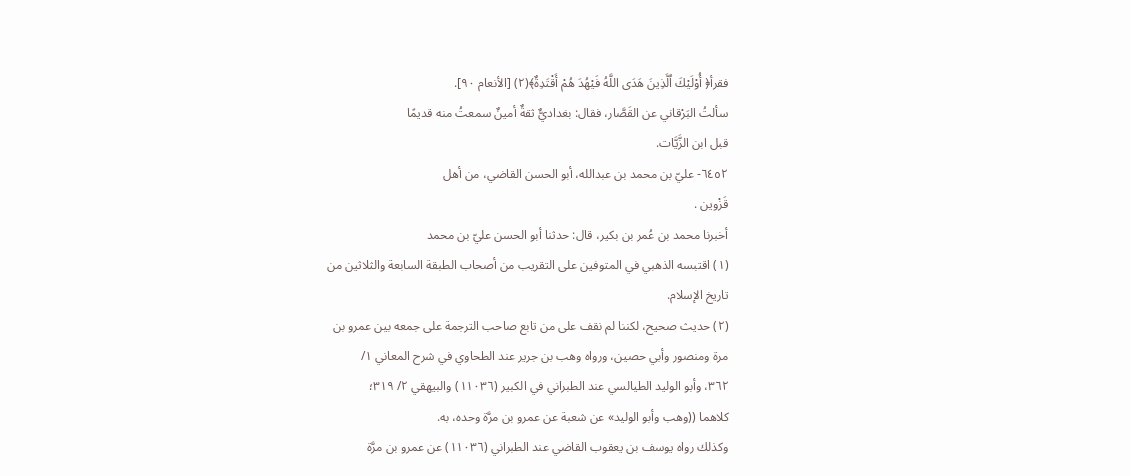فقرأ﴿ أُوْلَيْكَ اُلَّذِينَ هَدَى اللَّهُ فَيْهُدَ هُمْ أَقْتَدِةٌ﴾(٢) [الأنعام ٩٠].
سألتُ البَرْقاني عن القَصَّار، فقال: بغداديٌّ ثقةٌ أمينٌ سمعتُ منه قديمًا
قبل ابن الزَّيَّات.
٦٤٥٢- عليّ بن محمد بن عبدالله، أبو الحسن القاضي، من أهل
قَزْوین .
أخبرنا محمد بن عُمر بن بكير، قال: حدثنا أبو الحسن عليّ بن محمد
(١) اقتبسه الذهبي في المتوفين على التقريب من أصحاب الطبقة السابعة والثلاثين من
تاريخ الإسلام.
(٢) حديث صحيح، لكننا لم نقف على من تابع صاحب الترجمة على جمعه بين عمرو بن
مرة ومنصور وأبي حصين، ورواه وهب بن جرير عند الطحاوي في شرح المعاني ١/
٣٦٢، وأبو الوليد الطيالسي عند الطبراني في الكبير (١١٠٣٦) والبيهقي ٢/ ٣١٩؛
كلاهما ((وهب وأبو الوليد» عن شعبة عن عمرو بن مرَّة وحده، به.
وكذلك رواه يوسف بن يعقوب القاضي عند الطبراني (١١٠٣٦) عن عمرو بن مرَّة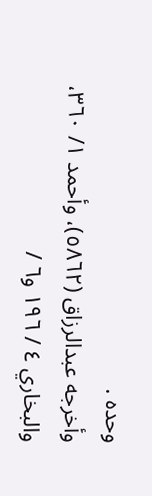وحده .
وأخرجه عبدالرزاق (٥٨٦٢)، وأحمد ١/ ٣٦٠، والبخاري ٤ / ١٩٦ و٦ /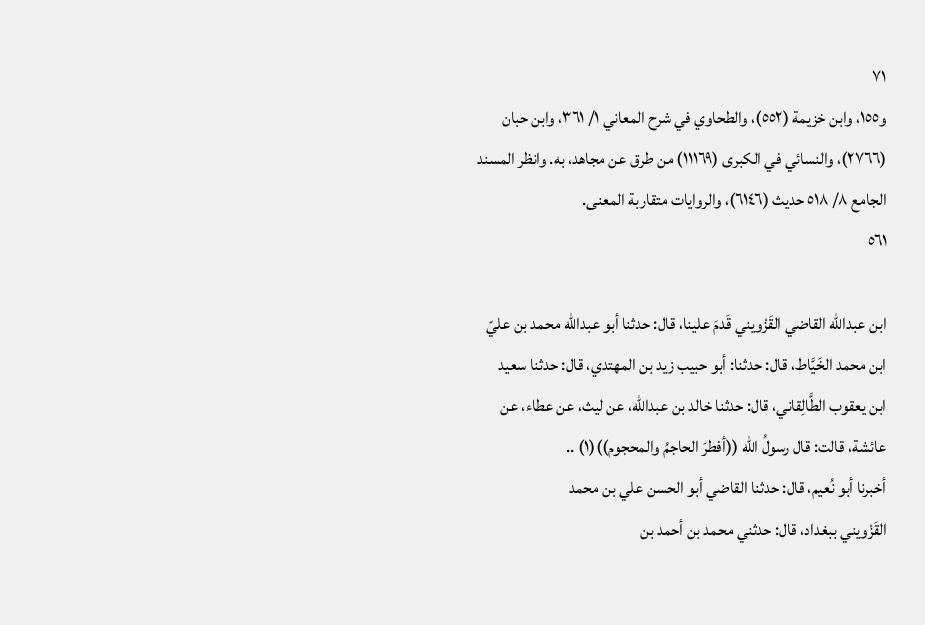٧١
و١٥٥، وابن خزيمة (٥٥٢)، والطحاوي في شرح المعاني ١/ ٣٦١، وابن حبان
(٢٧٦٦)، والنسائي في الكبرى (١١١٦٩) من طرق عن مجاهد، به. وانظر المسند
الجامع ٨/ ٥١٨ حديث (٦١٤٦)، والروايات متقاربة المعنى.
٥٦١

ابن عبدالله القاضي القَزْويني قَدمَ علينا، قال: حدثنا أبو عبدالله محمد بن عليّ
ابن محمد الخَيَّاط، قال: حدثنا: أبو حبيب زید بن المهتدي، قال: حدثنا سعيد
ابن يعقوب الطَّالِقاني، قال: حدثنا خالد بن عبدالله، عن ليث، عن عطاء، عن
عائشة، قالت: قال رسولُ الله ((أفطرَ الحاجمُ والمحجوم))(١) ..
أخبرنا أبو نُعيم، قال: حدثنا القاضي أبو الحسن علي بن محمد
القَزْويني ببغداد، قال: حدثني محمد بن أحمد بن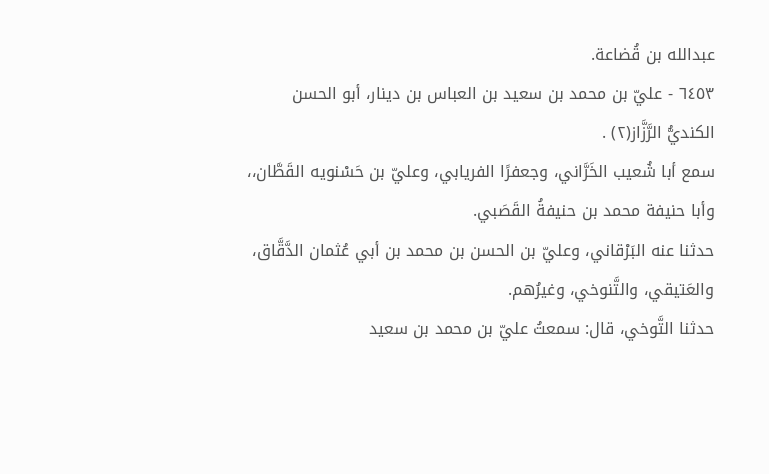عبدالله بن قُضاعة.
٦٤٥٣ - عليّ بن محمد بن سعيد بن العباس بن دينار، أبو الحسن
الكنديُّ الرَّزَّاز(٢) .
سمع أبا شُعيب الخَرَّاني، وجعفرًا الفريابي، وعليّ بن حَسْنويه القَطَّان،،
وأبا حنيفة محمد بن حنيفةُ القَصَبي.
حدثنا عنه البَرْقاني، وعليّ بن الحسن بن محمد بن أبي عُثمان الدَّقَّاق،
والعَتيقي، والتَّنوخي، وغیرُهم.
حدثنا التَّوخي، قال: سمعتُ عليّ بن محمد بن سعيد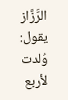الرَّزَّاز يقول:
وُلدت لأربع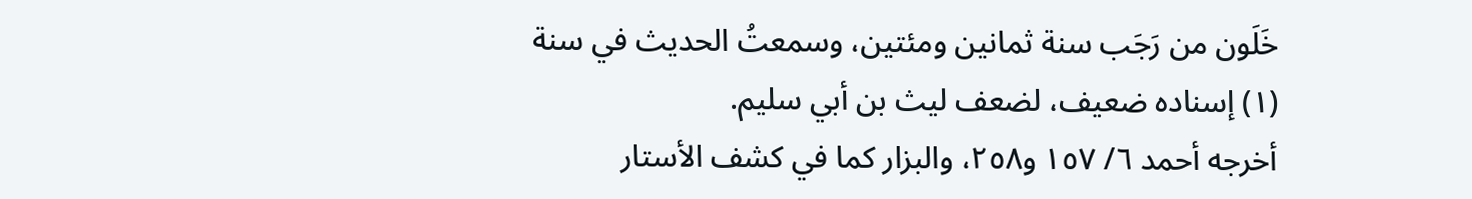خَلَون من رَجَب سنة ثمانين ومئتين، وسمعتُ الحديث في سنة
(١) إسناده ضعيف، لضعف ليث بن أبي سليم.
أخرجه أحمد ٦/ ١٥٧ و٢٥٨، والبزار كما في كشف الأستار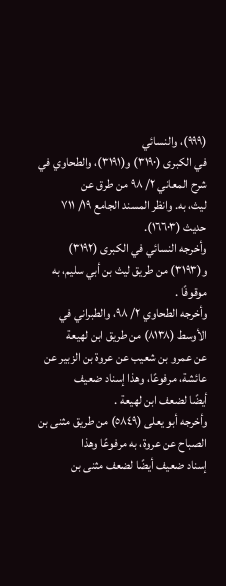(٩٩٩)، والنسائي
في الكبرى (٣١٩٠) و(٣١٩١)، والطحاوي في شرح المعاني ٢/ ٩٨ من طرق عن
ليث، به. وانظر المسند الجامع ١٩/ ٧١١ حديث (١٦٦٠٣).
وأخرجه النسائي في الكبرى (٣١٩٢) و(٣١٩٣) من طريق ليث بن أبي سليم، به
موقوفًا .
وأخرجه الطحاوي ٢/ ٩٨، والطبراني في الأوسط (٨١٣٨) من طريق ابن لهيعة
عن عمرو بن شعيب عن عروة بن الزبير عن عائشة، مرفوعًا، وهذا إسناد ضعيف
أيضًا لضعف ابن لهيعة .
وأخرجه أبو يعلى (٥٨٤٩) من طريق مثنى بن الصباح عن عروة، به مرفوعًا وهذا
إسناد ضعيف أيضًا لضعف مثنى بن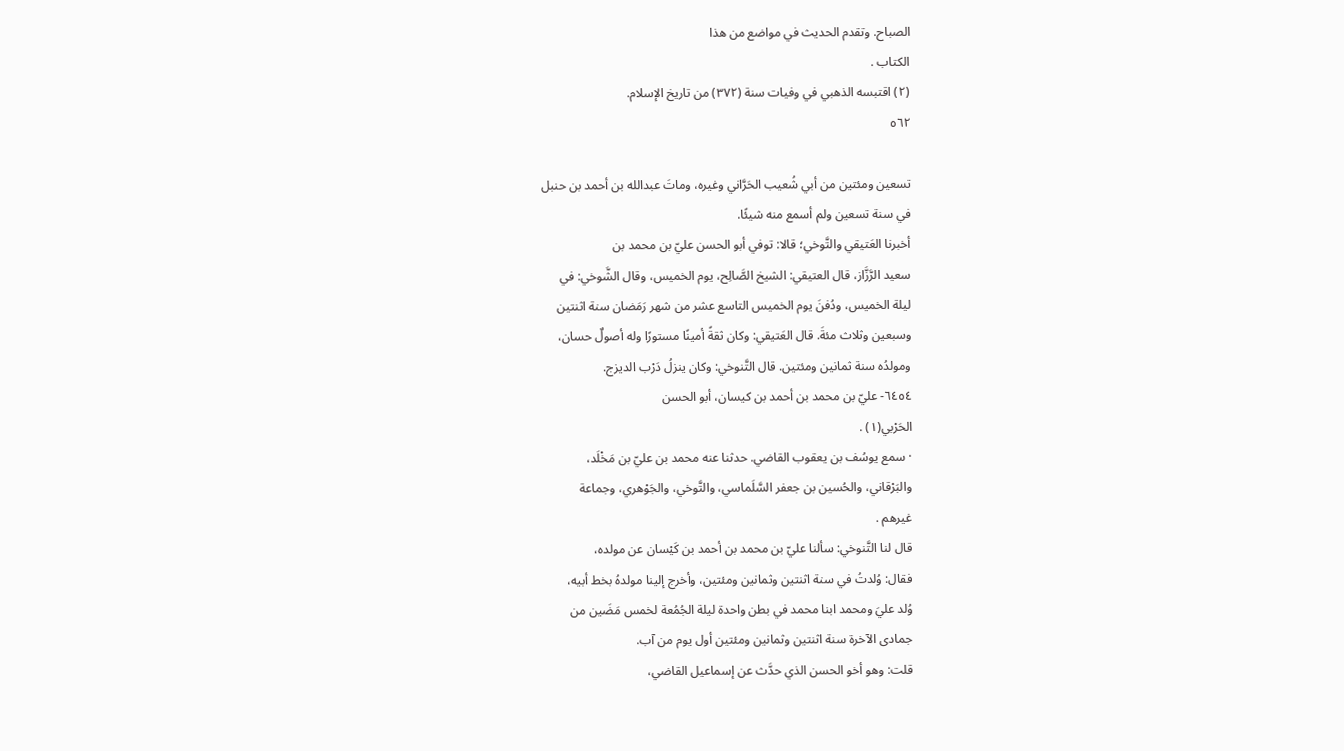الصباح. وتقدم الحديث في مواضع من هذا
الكتاب .
(٢) اقتبسه الذهبي في وفيات سنة (٣٧٢) من تاريخ الإسلام.
٥٦٢

تسعين ومئتين من أبي شُعيب الحَرَّاني وغيره، وماتَ عبدالله بن أحمد بن حنبل
في سنة تسعین ولم أسمع منه شيئًا.
أخبرنا العَتيقي والتَّوخي؛ قالا: توفي أبو الحسن عليّ بن محمد بن
سعيد الرَّزَّاز، قال العتيقي: الشيخ الصَّالِح، يوم الخميس، وقال الشَّوخي: في
ليلة الخميس، ودُفنَ يوم الخميس التاسع عشر من شهر رَمَضان سنة اثنتين
وسبعين وثلاث مئةَ. قال العَتيقي: وكان ثقةً أمينًا مستورًا وله أصولٌ حسان،
ومولدُه سنة ثمانين ومئتين. قال التَّنوخي: وكان ينزلُ دَرْب الديزج.
٦٤٥٤- عليّ بن محمد بن أحمد بن كيسان، أبو الحسن
الحَرْبي(١) .
· سمع يوسُف بن يعقوب القاضي. حدثنا عنه محمد بن عليّ بن مَخْلَد،
والبَرْقاني، والحُسين بن جعفر السَّلَماسي، والتَّوخي، والجَوْهري، وجماعة
غيرهم .
قال لنا التَّنوخي: سألنا عليّ بن محمد بن أحمد بن كَيْسان عن مولده،
فقال: وُلدتُ في سنة اثنتين وثمانين ومئتين، وأخرج إلينا مولدهُ بخط أبيه،
وُلد عليَ ومحمد ابنا محمد في بطن واحدة ليلة الجُمُعة لخمس مَضَين من
جمادى الآخرة سنة اثنتين وثمانين ومئتين أول يوم من آب.
قلت: وهو أخو الحسن الذي حدَّث عن إسماعيل القاضي،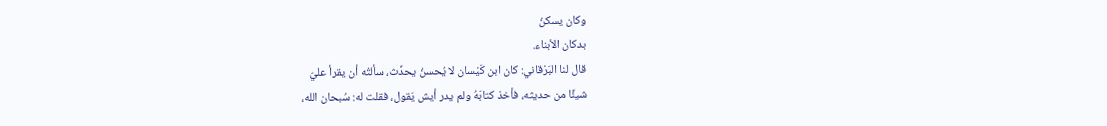وكان يسكنُ
بدكان الأبناء.
قال لنا البَرْقاني: كان ابن كَيْسان لا يُحسنُ يحدِّث، سألتُه أن يقرأ عليّ
شيئًا من حديثه، فأخذ كتابَهُ ولم يدر أيش يَقول، فقلت له: سُبحان الله،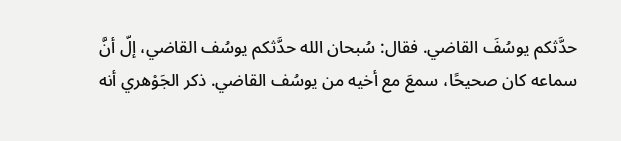حدَّثكم يوسُفَ القاضي. فقال: سُبحان الله حدَّثكم يوسُف القاضي، إلّ أنَّ
سماعه كان صحيحًا، سمعَ مع أخيه من يوسُف القاضي. ذكر الجَوْهري أنه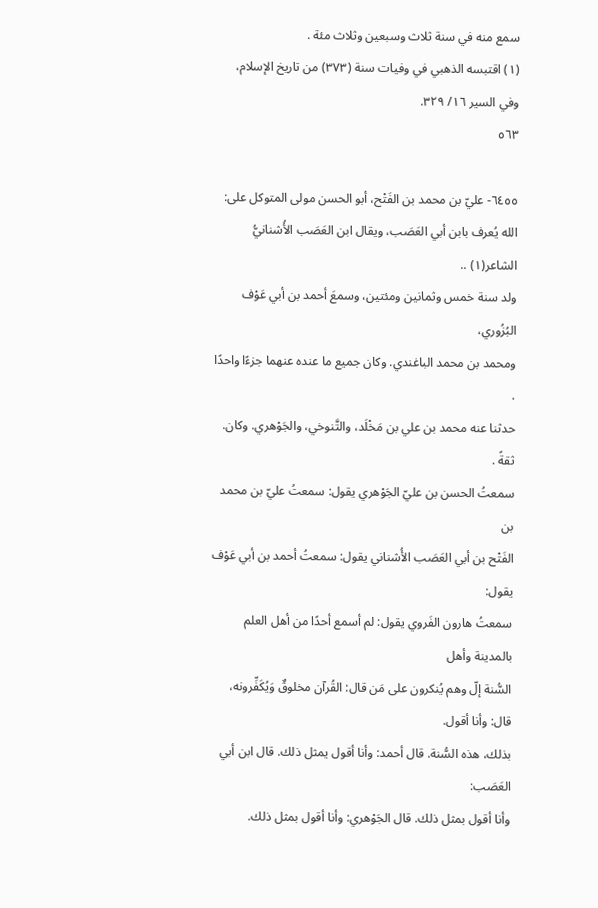سمع منه في سنة ثلاث وسبعين وثلاث مئة .
(١) اقتبسه الذهبي في وفيات سنة (٣٧٣) من تاريخ الإسلام، وفي السير ١٦/ ٣٢٩.
٥٦٣

٦٤٥٥- عليّ بن محمد بن الفَتْح، أبو الحسن مولى المتوكل على:
الله يُعرف بابن أبي العَصَب، ويقال ابن العَصَب الأُشنانيُّ الشاعر(١) ..
ولد سنة خمس وثمانين ومئتين، وسمعَ أحمد بن أبي عَوْف البُزُوري،
ومحمد بن محمد الباغندي. وكان جميع ما عنده عنهما جزءًا واحدًا .
حدثنا عنه محمد بن علي بن مَخْلَد، والتَّنوخي، والجَوْهري. وكان.
ثقةً .
سمعتُ الحسن بن عليّ الجَوْهري يقول: سمعتُ عليّ بن محمد بن
الفَتْح بن أبي العَصَب الأُشناني يقول: سمعتُ أحمد بن أبي عَوْف يقول:
سمعتُ هارون الفَروي يقول: لم أسمع أحدًا من أهل العلم بالمدينة وأهل
السُّنة إلّ وهم يُنكرون على مَن قال: القُرآن مخلوقٌ وَيُكَفِّرونه، قال: وأنا أقول.
بذلك، هذه السُّنة. قال أحمد: وأنا أقول يمثل ذلك. قال ابن أبي العَصَب:
وأنا أقول بمثل ذلك. قال الجَوْهري: وأنا أقول بمثل ذلك.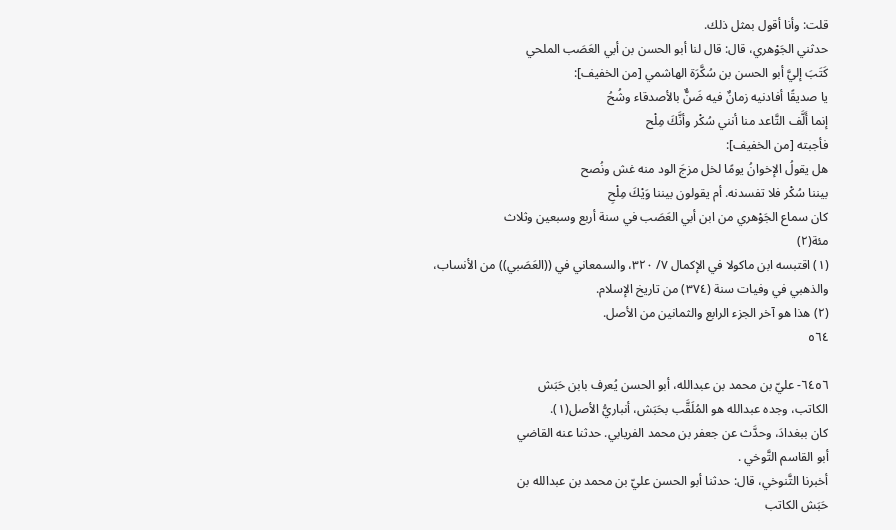قلت: وأنا أقول بمثل ذلك.
حدثني الجَوْهري، قال: قال لنا أبو الحسن بن أبي العَصَب الملحي
كَتَبَ إليَّ أبو الحسن بن سُكَّرَة الهاشمي [من الخفيف]:
يا صديقًا أفادنيه زمانٌ فيه ضَنٌّ بالأصدقاء وشُحُ
إنما أَلَّف التَّاعد منا أنني سُكْر وأنَّكَ مِلْح
فأجبته [من الخفيف]:
هل يقولُ الإخوانُ يومًا لخل مزجَ الود منه غش ونُصح
بيننا سُكْر فلا تفسدنه. أم يقولون بيننا وَيْكَ مِلْحِ
كان سماع الجَوْهري من ابن أبي العَصَب في سنة أربع وسبعين وثلاث
مئة(٢)
(١) اقتبسه ابن ماكولا في الإكمال ٧/ ٣٢٠، والسمعاني في ((العَصَبي)) من الأنساب،
والذهبي في وفيات سنة (٣٧٤) من تاريخ الإسلام.
(٢) هذا هو آخر الجزء الرابع والثمانين من الأصل.
٥٦٤

٦٤٥٦- عليّ بن محمد بن عبدالله، أبو الحسن يُعرف بابن حَبَش
الكاتب، وجده عبدالله هو المُلَقَّب بحَبَش، أنباريُّ الأصل(١).
كان ببغدادَ، وحدَّث عن جعفر بن محمد الفريابي. حدثنا عنه القاضي
أبو القاسم التَّوخي .
أخبرنا التَّنوخي، قال: حدثنا أبو الحسن عليّ بن محمد بن عبدالله بن
حَبَش الكاتب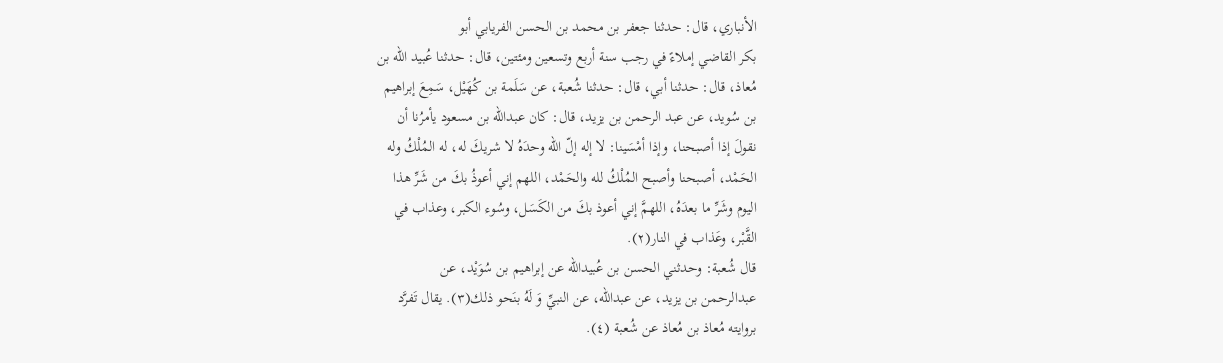الأنباري، قال: حدثنا جعفر بن محمد بن الحسن الفريابي أبو
بكر القاضي إملاءً في رجب سنة أربع وتسعين ومئتين، قال: حدثنا عُبيد الله بن
مُعاذ، قال: حدثنا أبي، قال: حدثنا شُعبة، عن سَلَمة بن كُهَيْل، سَمِعَ إبراهيم
بن سُويد، عن عبد الرحمن بن يزيد، قال: كان عبدالله بن مسعود يأمرُنا أن
نقولَ إذا أصبحنا، وإذا أمْسَينا: لا إله إلّ الله وحدَهُ لا شريكَ له، له المُلْكُ وله
الحَمْد، أصبحنا وأصبح المُلْكُ لله والحَمْد، اللهم إني أعوذُ بكَ من شَرِّ هذا
اليوم وشَرِّ ما بعدَهُ، اللهمَّ إني أعوذ بكَ من الكَسَل، وسُوء الكبر، وعذاب في
القَّبْر، وعَذاب في النار(٢).
قال شُعبة: وحدثني الحسن بن عُبيدالله عن إبراهيم بن سُوَيْد، عن
عبدالرحمن بن يزيد، عن عبدالله، عن النبيِّ وَ لَهُ بنَحو ذلك(٣). يقال تَفرَّد
بروايته مُعاذ بن مُعاذ عن شُعبة (٤).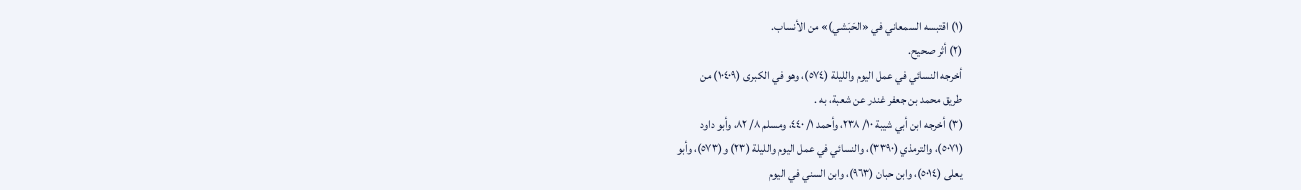(١) اقتبسه السمعاني في «الحَبَشي)» من الأنساب.
(٢) أثر صحيح.
أخرجه النسائي في عمل اليوم والليلة (٥٧٤)، وهو في الكبرى (١٠٤٠٩) من
طريق محمد بن جعفر غندر عن شعبة، به .
(٣) أخرجه ابن أبي شيبة ١٠/ ٢٣٨، وأحمد ١/ ٤٤٠، ومسلم ٨/ ٨٢، وأبو داود
(٥٠٧١)، والترمذي (٣٣٩٠)، والنسائي في عمل اليوم والليلة (٢٣) و(٥٧٣)، وأبو
يعلى (٥٠١٤)، وابن حبان (٩٦٣)، وابن السني في اليوم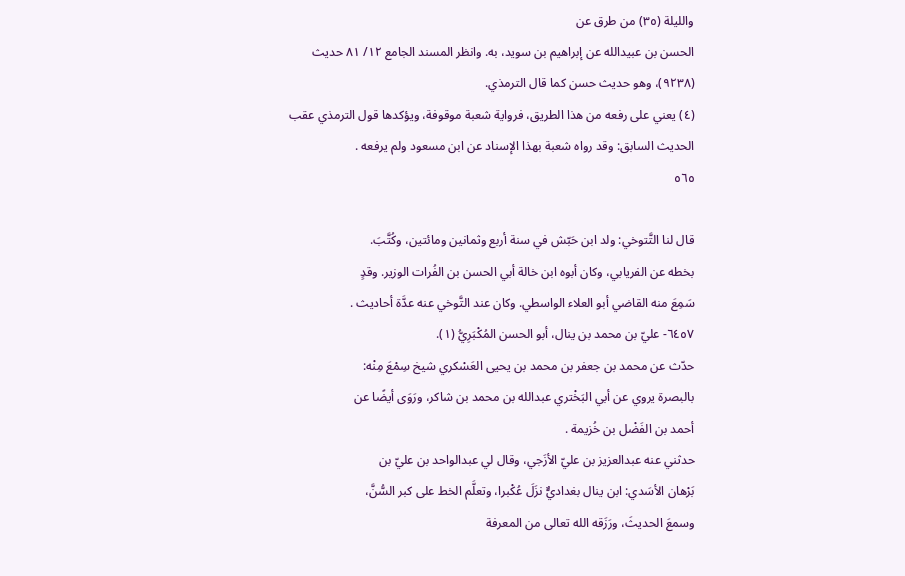والليلة (٣٥) من طرق عن
الحسن بن عبيدالله عن إبراهيم بن سويد، به. وانظر المسند الجامع ١٢/ ٨١ حديث
(٩٢٣٨)، وهو حديث حسن كما قال الترمذي.
(٤) يعني على رفعه من هذا الطريق، فرواية شعبة موقوفة، ويؤكدها قول الترمذي عقب
الحديث السابق: وقد رواه شعبة بهذا الإسناد عن ابن مسعود ولم يرفعه .
٥٦٥

قال لنا التَّتوخي: ولد ابن حَبّش في سنة أربع وثمانين ومائتين، وكُتَّبَ.
بخطه عن الفريابي، وكان أبوه ابن خالة أبي الحسن بن الفُرات الوزير. وقدٍ
سَمِعَ منه القاضي أبو العلاء الواسطي. وكان عند التَّوخي عنه عدَّة أحاديث .
٦٤٥٧- عليّ بن محمد بن ينال، أبو الحسن المُكْبَرِيُّ (١).
حدّث عن محمد بن جعفر بن محمد بن يحيى العَسْكري شيخ سِمْعَ مِنْه:
بالبصرة يروي عن أبي البَخْتري عبدالله بن محمد بن شاكر، ورَوَى أيضًا عن
أحمد بن الفَضْل بن خُزيمة .
حدثني عنه عبدالعزيز بن عليّ الأزَجي، وقال لي عبدالواحد بن عليّ بن
بَرْهان الأسَدي: ابن ينال بغداديٌّ نزَلَ عُكْبرا، وتعلَّم الخط على كبر السُّنَّ،
وسمعَ الحديثَ، ورَزَقه الله تعالى من المعرفة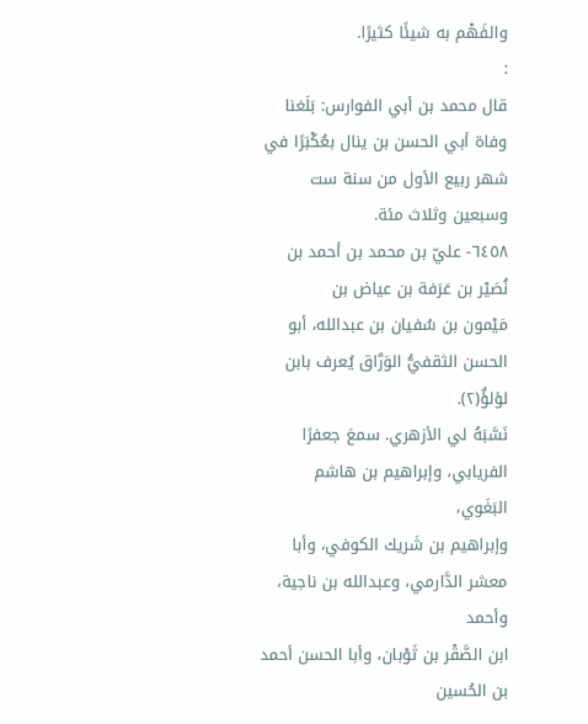والفَهْم به شيئًا كثيرًا.
:
قال محمد بن أبي الفوارس: بَلَغنا وفاة أبي الحسن بن ينال بعُكْبَرًا في
شهر ربيع الأول من سنة ست وسبعين وثلاث مئة.
٦٤٥٨- عليّ بن محمد بن أحمد بن نُصَيْر بن عَرَفة بن عياض بن
مَيْمون بن سُفيان بن عبدالله، أبو الحسن الثقفيُّ الوَرَّاق يُعرف بابن لؤلؤٌ(٢).
نَسَّبَهُ لي الأزهري. سمعَ جعفرًا الفريابي، وإبراهيم بن هاشم البَغَوي،
وإبراهيم بن شَريك الكوفي، وأبا معشر الدَّارمي، وعبدالله بن ناجية، وأحمد
ابن الصَّقْر بن ثَوْبان، وأبا الحسن أحمد بن الحُسين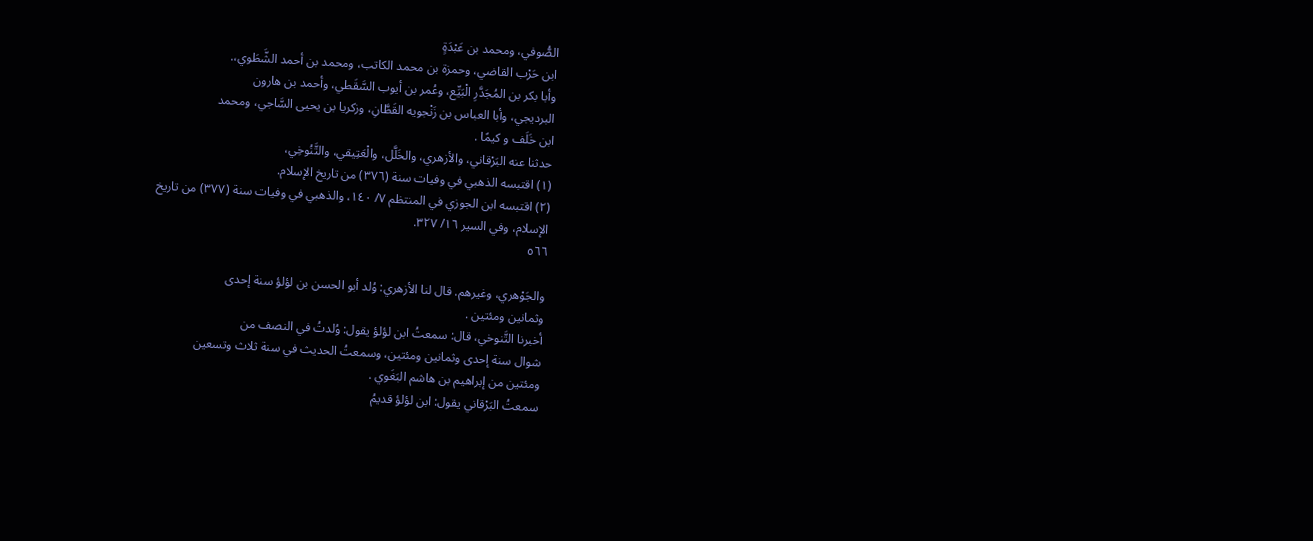الصُّوفي، ومحمد بن عَبْدَةٍ
ابن حَرْب القاضي، وحمزة بن محمد الكاتب، ومحمد بن أحمد الشَّطَوي،.
وأبا بكر بن المُجَدَّرِ الْبَيِّع، وعُمر بن أيوب السَّقَطي، وأحمد بن هارون
البرديجي، وأبا العباس بن زَنْجويه القَطَّانِ، وزكريا بن يحيى السَّاجي، ومحمد
ابن خَلَف و کیمًا .
حدثنا عنه البَرْقاني، والأزهري، والخَلَّل، والْعَتِيقي، والتَّنُوخِي،
(١) اقتبسه الذهبي في وفيات سنة (٣٧٦) من تاريخ الإسلام.
(٢) اقتبسه ابن الجوزي في المنتظم ٧/ ١٤٠، والذهبي في وفيات سنة (٣٧٧) من تاريخ
الإسلام، وفي السير ١٦/ ٣٢٧.
٥٦٦

والجَوْهري، وغيرهم. قال لنا الأزهري: وُلد أبو الحسن بن لؤلؤ سنة إحدى
وثمانين ومئتين .
أخبرنا التَّنوخي، قال: سمعتُ ابن لؤلؤ يقول: وُلدتُ في النصف من
شوال سنة إحدى وثمانين ومئتين، وسمعتُ الحديث في سنة ثلاث وتسعين
ومئتين من إبراهيم بن هاشم البَغَوي .
سمعتُ البَرْقاني يقول: ابن لؤلؤ قديمُ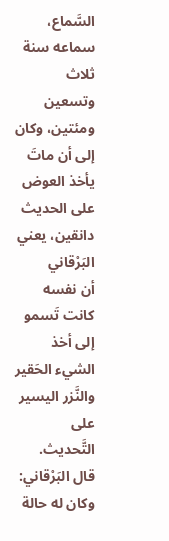السَّماع، سماعه سنة ثلاث وتسعين
ومئتين، وكان إلى أن ماتَ يأخذ العوض على الحديث دانقين، يعني البَرْقاني
أن نفسه كانت تَسمو إلى أخذ الشيء الحَقير والنَّزر اليسير على التَّحديث.
قال البَرْقاني: وكان له حالة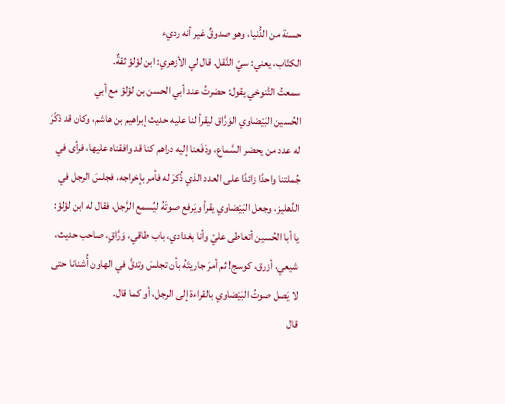حسنة من الدُّنيا، وهو صدوقٌ غير أنه رديء
الكتّاب، يعني: سيّ النَّقل. قال لي الأزهري: ابن لؤلؤ ثقةٌ.
سمعتُ التَّنوخي يقول: حضرتُ عند أبي الحسن بن لؤلؤ مع أبي
الحُسين البَيْضاوي الوَرَّاق ليقرأ لنا عليه حديث إبراهيم بن هاشم، وكان قد ذكّرَ
له عدد من يحضر السَّماع، ودَفَعنا إليه دراهم كنا قد وافقناه عليها، فرأى في
جُملتنا واحدًا زائدًا على العدد الذي ذُكرَ له فأمر بإخراجه، فجلسَ الرجل في
الدِّهليز، وجعل البَيْضاوي يقرأ ويَرفع صوتَهُ ليُسمع الرَّجل، فقال له ابن لؤلؤ:
يا أبا الحُسين أتعاطى عليّ وأنا بغدادي، باب طاقي، وَرَّاقٍ، صاحب حديث،
شيعي، أزرق، كوسج! ثم أمرَ جاريتَهُ بأن تجلسَ وتدقَّ في الهاون أُشنانا حتى
لا يَصل صوتُ البَيْضاوي بالقراءة إلى الرجل، أو كما قال.
قال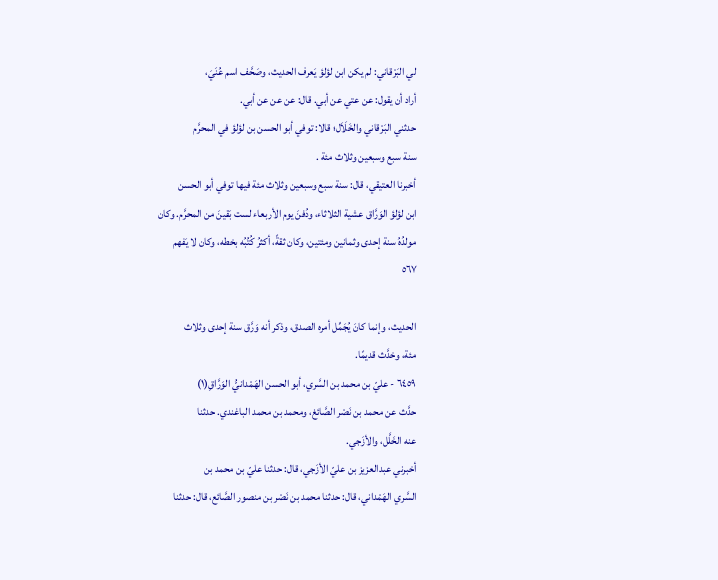لي البَرْقاني: لم يكن ابن لؤلؤ يَعرف الحديث، وصَحَّف اسم عُنَيَ،
أراد أن يقول: عن عتي عن أبي. قال: عن عن عن أبي.
حدثني البَرْقاني والخَلَاَل؛ قالا: توفي أبو الحسن بن لؤلؤ في المحرَّم
سنة سبع وسبعين وثلاث مئة .
أخبرنا العتيقي، قال: سنة سبع وسبعين وثلاث مئة فيها توفي أبو الحسن
ابن لؤلؤ الوَرَّاق عشية الثلاثاء، ودُفنَ يوم الأربعاء لست بَقينَ من المحرَّم. وكان
مولدُهُ سنة إحدى وثمانين ومئتين، وكان ثقةً، أكثرُ كُتُبُه بخطه، وكان لا يَفهم
٥٦٧

الحديث، وإنما كانَ يُجَمِّل أمره الصدق، وذكر أنه وَرَّق سنة إحدى وثلاث
مئة، وخدَّث قديمًا.
٦٤٥٩ - عليّ بن محمد بن السَّري، أبو الحسن الهَمْدانيُّ الوَرَّاقِ(١)
حدَّث عن محمد بن نَصْر الصَّائغ، ومحمد بن محمد الباغندي. حدثنا
عنه الخَلَّل، والأزَجي.
أخبرني عبدالعزيز بن عليّ الأزَجي، قال: حدثنا عليّ بن محمد بن
السَّري الهَمْداني، قال: حدثنا محمد بن نَصْر بن منصور الصَّائع، قال: حدثنا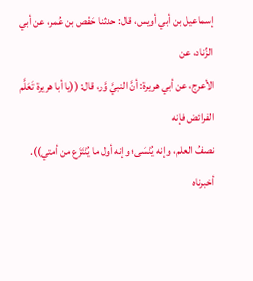إسماعيل بن أبي أويس، قال: حدثنا حَفْص بن عُمر، عن أبي الزِّناد، عن
الأعرج، عن أبي هريرة: أنَّ النبيَّ وَّر، قال: ((يا أبا هريرة تَعَلَّم الفرائض فإنه
نصفُ العلم، وإنه يُنْسَى؛ وإنه أول ما يُنْتَزَع من أمتي)).
أخبرناه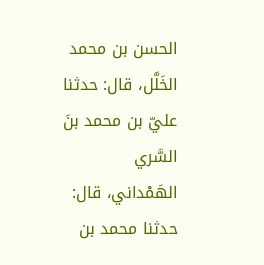الحسن بن محمد الخَلَّل، قال: حدثنا عليّ بن محمد بنَ السَّري
الهَمْداني، قال: حدثنا محمد بن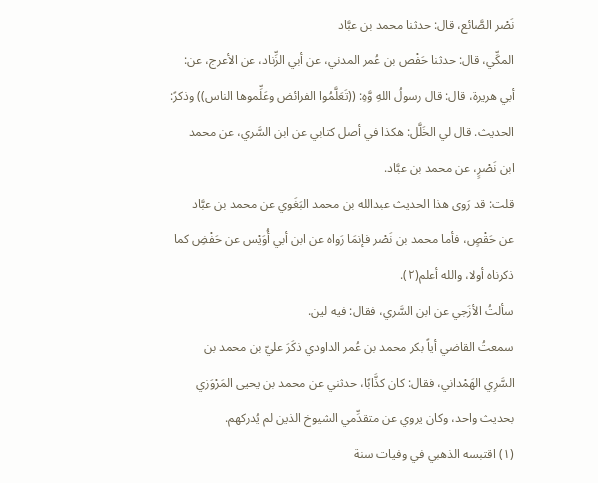نَصْر الصَّائع، قال: حدثنا محمد بن عبَّاد
المكِّي، قال: حدثنا حَفْص بن عُمر المدني، عن أبي الزِّناد، عن الأعرج، عن:
أبي هريرة، قال: قال رسولُ اللهِ وَّهِ: ((تَعَلَّمُوا الفرائض وعَلِّموها الناس)) وذكرً:
الحديث. قال لي الخَلَّل: هكذا في أصل كتابي عن ابن السَّري، عن محمد
ابن نَصْرٍ، عن محمد بن عبَّاد.
قلت: قد رَوى هذا الحديث عبدالله بن محمد البَغَوي عن محمد بن عبَّاد
عن حَقْصٍ، فأما محمد بن نَصْر فإنمَا رَواه عن ابن أبي أُوَيْس عن حَفْضِ كما
ذكرناه أولا، والله أعلم(٢).
سألتُ الأزَجي عن ابن السَّري، فقال: فيه لين.
سمعتُ القاضي أياً بكر محمد بن عُمر الداودي ذكَرَ عليّ بن محمد بن
السَّرِي الهَمْداني، فقال: كان كذَّابًا، حدثني عن محمد بن يحيى المَرْوَزي
بحديث واحد، وكان يروي عن متقدِّمي الشيوخ الذين لم يُدركهم.
(١) اقتبسه الذهبي في وفيات سنة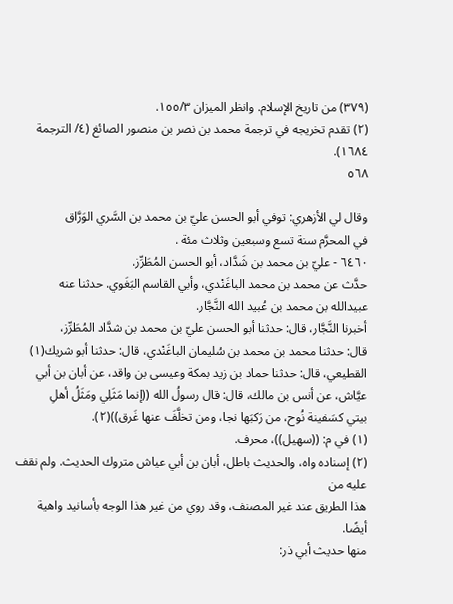(٣٧٩) من تاريخ الإسلام. وانظر الميزان ١٥٥/٣.
(٢) تقدم تخريجه في ترجمة محمد بن نصر بن منصور الصائغ (٤/ الترجمة ١٦٨٤).
٥٦٨

وقال لي الأزهري: توفي أبو الحسن عليّ بن محمد بن السَّري الوَرَّاق
في المحرَّم سنة تسع وسبعين وثلاث مئة .
٦٤٦٠ - عليّ بن محمد بن شَدَّاد، أبو الحسن المُطَرِّز.
حدَّث عن محمد بن محمد الباغَنْدي، وأبي القاسم البَغَوي. حدثنا عنه
عبيدالله بن محمد بن عُبيد الله النَّجَّار.
أخبرنا النَّجَّار، قال: حدثنا أبو الحسن عليّ بن محمد بن شدَّاد المُطَرِّز،
قال: حدثنا محمد بن محمد بن سُليمان الباغَنْدي، قال: حدثنا أبو شريك(١)
القطيعي، قال: حدثنا حماد بن زيد بمكة وعيسى بن واقد، عن أبان بن أبي
عيَّاش، عن أنس بن مالك، قال: قال رسولُ الله ((إنما مَثَلِي ومَثَلُ أهلِ
بيتي كسَفينة نُوح، من رَكبَها نجا، ومن تخلَّفَ عنها غَرق))(٢).
(١) في م: ((سهيل))، محرف.
(٢) إسناده واه، والحديث باطل، أبان بن أبي عياش متروك الحديث. ولم نقف عليه من
هذا الطريق عند غير المصنف، وقد روي من غير هذا الوجه بأسانيد واهية أيضًا.
منها حديث أبي ذر: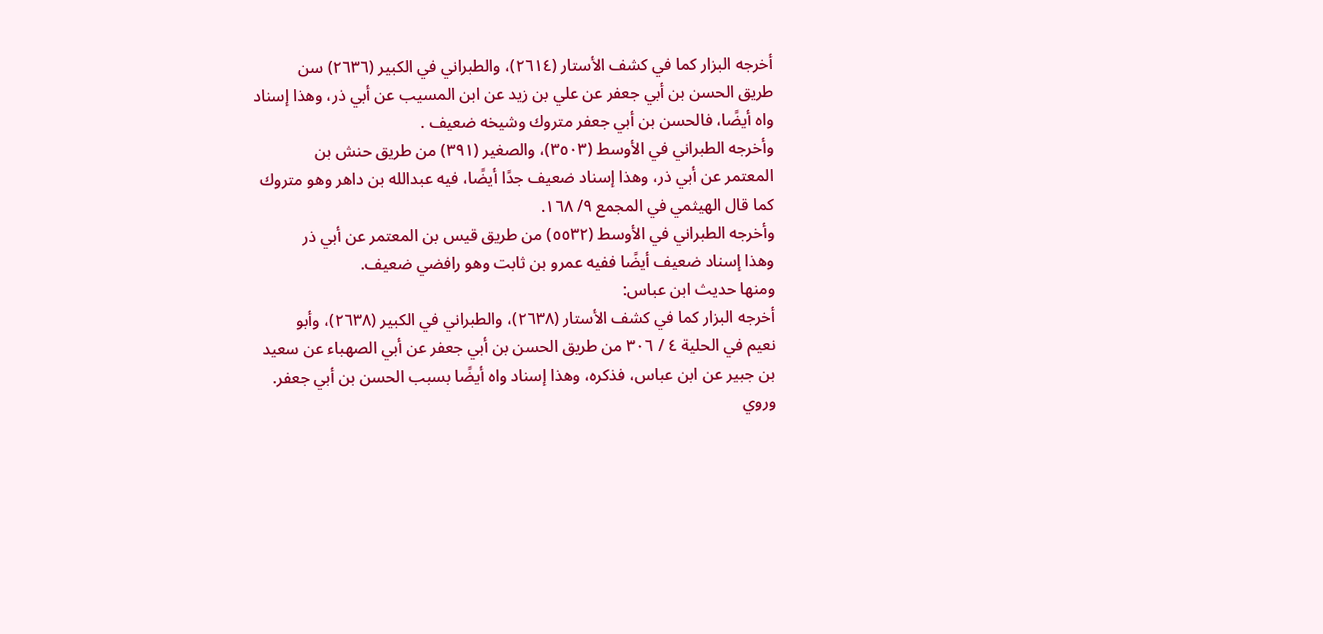أخرجه البزار كما في كشف الأستار (٢٦١٤)، والطبراني في الكبير (٢٦٣٦) سن
طريق الحسن بن أبي جعفر عن علي بن زيد عن ابن المسيب عن أبي ذر، وهذا إسناد
واه أيضًا، فالحسن بن أبي جعفر متروك وشيخه ضعيف .
وأخرجه الطبراني في الأوسط (٣٥٠٣)، والصغير (٣٩١) من طريق حنش بن
المعتمر عن أبي ذر، وهذا إسناد ضعيف جدًا أيضًا، فيه عبدالله بن داهر وهو متروك
كما قال الهيثمي في المجمع ٩/ ١٦٨.
وأخرجه الطبراني في الأوسط (٥٥٣٢) من طريق قيس بن المعتمر عن أبي ذر
وهذا إسناد ضعيف أيضًا ففيه عمرو بن ثابت وهو رافضي ضعيف.
ومنها حديث ابن عباس:
أخرجه البزار كما في كشف الأستار (٢٦٣٨)، والطبراني في الكبير (٢٦٣٨)، وأبو
نعيم في الحلية ٤ / ٣٠٦ من طريق الحسن بن أبي جعفر عن أبي الصهباء عن سعيد
بن جبير عن ابن عباس، فذكره، وهذا إسناد واه أيضًا بسبب الحسن بن أبي جعفر.
وروي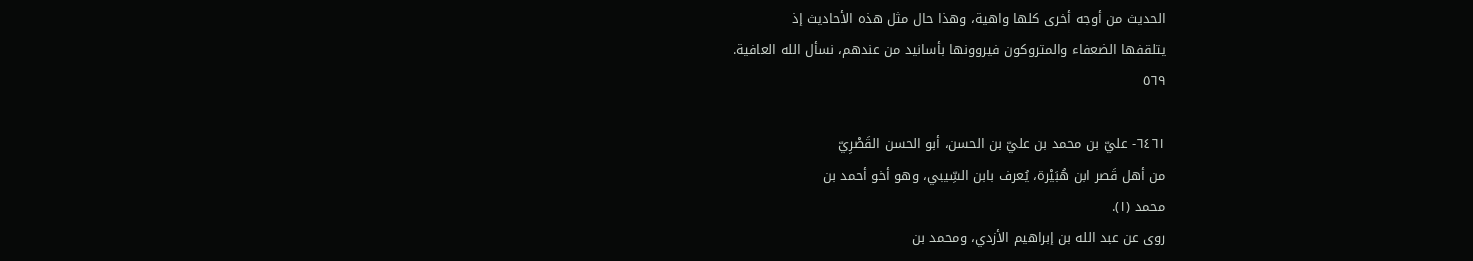الحديث من أوجه أخرى كلها واهية، وهذا حال مثل هذه الأحاديث إذ
يتلقفها الضعفاء والمتروكون فيروونها بأسانيد من عندهم، نسأل الله العافية.
٥٦٩

٦٤٦١- عليّ بن محمد بن عليّ بن الحسن، أبو الحسن القَصْرِيّ
من أهل قَصر ابن هُبَيْرة، يُعرف بابن السِّيبي، وهو أخو أحمد بن
محمد (١).
روى عن عبد الله بن إبراهيم الأزدي، ومحمد بن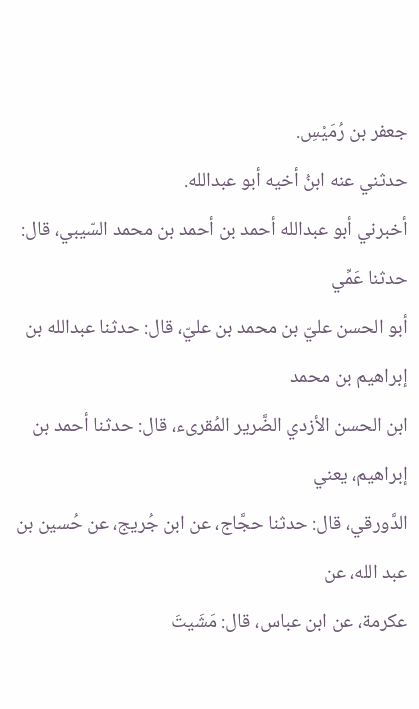جعفر بن رُمَيْسِ.
حدثني عنه ابنُ أخيه أبو عبدالله.
أخبرني أبو عبدالله أحمد بن أحمد بن محمد السّيبي، قال: حدثنا عَمِّي
أبو الحسن عليّ بن محمد بن عليّ، قال: حدثنا عبدالله بن إبراهيم بن محمد
ابن الحسن الأزدي الضَّرير المُقرىء، قال: حدثنا أحمد بن إبراهيم، يعني
الدَّورقي، قال: حدثنا حجَّاج، عن ابن جُريج، عن حُسين بن عبد الله، عن
عكرمة، عن ابن عباس، قال: مَشَيتَ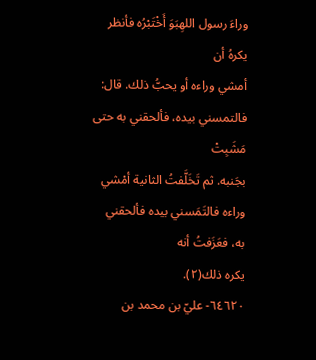وراءَ رسول اللهِبَوَ أَخْتَبْرُه فأنظر يكرهُ أن
أمشي وراءه أو يحبُّ ذلك. قال: فالتمسني بيده، فألحقني به حتى مَشَبِتْ
بجَنبه. ثم تَخَلَّفتُ الثانية أمْشي وراءه فالتَمَسني بيده فألحقني به، فعَزَفتُ أنه
یکره ذلك(٢).
٦٤٦٢٠- عليّ بن محمد بن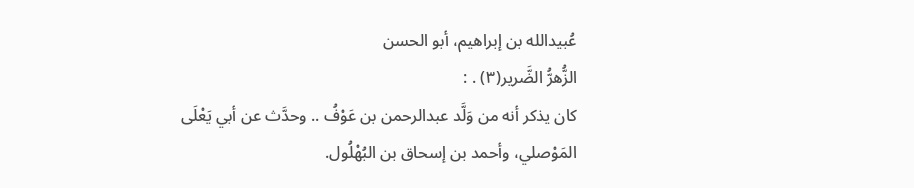عُبيدالله بن إبراهيم، أبو الحسن
الزُّهرُّ الضَّریر(٣) . :
كان يذكر أنه من وَلَّد عبدالرحمن بن عَوْفُ .. وحدَّث عن أبي يَعْلَى
المَوْصلي، وأحمد بن إسحاق بن البُهْلُول.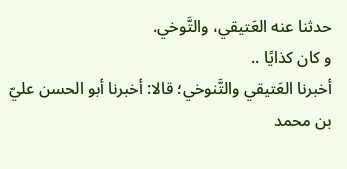حدثنا عنه العَتيقي، والتَّوخي.
و کان كذايًا ..
أخبرنا العَتيقي والتَّنوخي؛ قالا: أخبرنا أبو الحسن عليّ بن محمد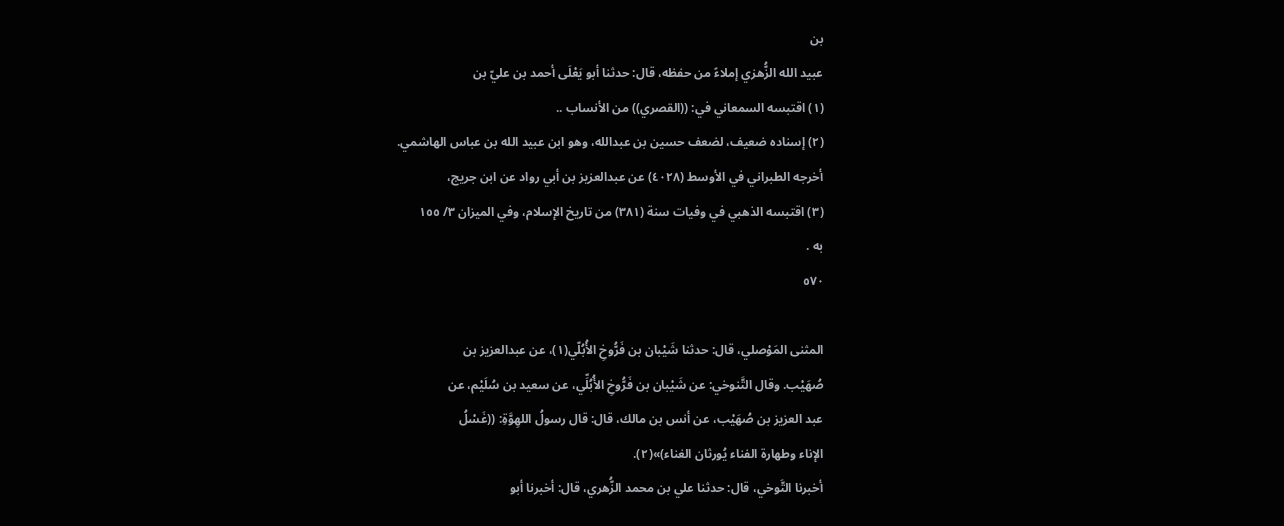بن
عبيد الله الزُّهزي إملاءً من حفظه، قال: حدثنا أبو يَعْلَى أحمد بن عليّ بن
(١) اقتبسه السمعاني في: ((القصري)) من الأنساب ..
(٢) إسناده ضعيف، لضعف حسين بن عبدالله، وهو ابن عبيد الله بن عباس الهاشمي.
أخرجه الطبراني في الأوسط (٤٠٢٨) عن عبدالعزيز بن أبي رواد عن ابن جريج،
(٣) اقتبسه الذهبي في وفيات سنة (٣٨١) من تاريخ الإسلام، وفي الميزان ٣/ ١٥٥
به .
٥٧٠

المثنى المَوْصلي، قال: حدثنا شَيْبان بن فَرُّوخِ الأُبُلّي(١)، عن عبدالعزيز بن
صُهَيْب. وقال التَّنوخي: عن شَيْبان بن فَرُّوخِ الأُبُلِّي، عن سعيد بن سُلَيْم، عن
عبد العزيز بن صُهَيْب، عن أنس بن مالك، قال: قال رسولُ اللهِوَّةِ: ((غَسْلُ
الإناء وطهارة الفناء يُورثان الغناء)»(٢).
أخبرنا التَّوخي، قال: حدثنا علي بن محمد الزُّهري، قال: أخبرنا أبو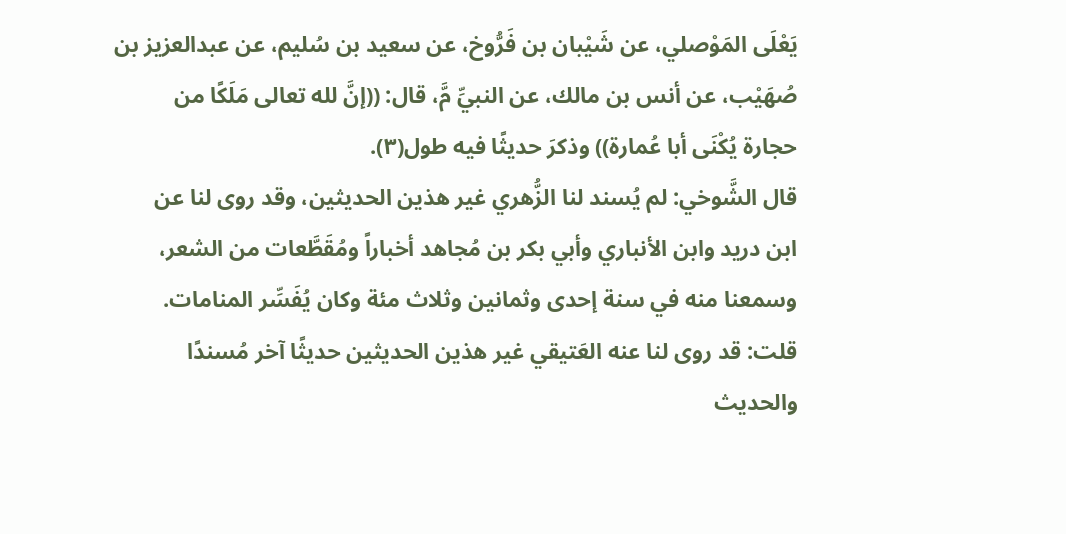يَعْلَى المَوْصلي، عن شَيْبان بن فَرُّوخ، عن سعيد بن سُليم، عن عبدالعزيز بن
صُهَيْب، عن أنس بن مالك، عن النبيِّ مَّ، قال: ((إنَّ لله تعالى مَلَكًا من
حجارة يُكْنَى أبا عُمارة)) وذكرَ حديثًا فيه طول(٣).
قال الشَّوخي: لم يُسند لنا الزُّهري غير هذين الحديثين، وقد روى لنا عن
ابن دريد وابن الأنباري وأبي بكر بن مُجاهد أخباراً ومُقَطَّعات من الشعر،
وسمعنا منه في سنة إحدى وثمانين وثلاث مئة وكان يُفَسِّر المنامات.
قلت: قد روى لنا عنه العَتيقي غير هذين الحديثين حديثًا آخر مُسندًا
والحديث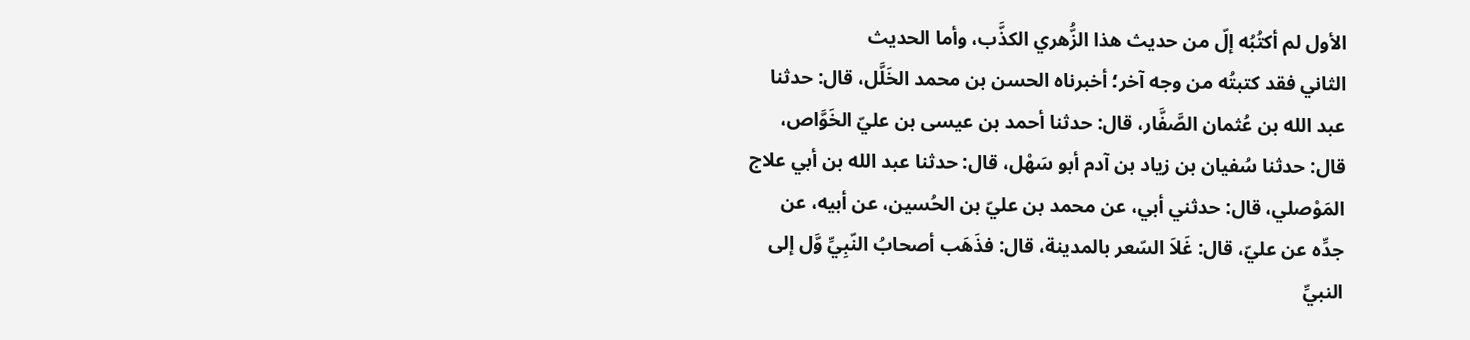الأول لم أكتُبُه إلّ من حديث هذا الزُّهري الكذَّب، وأما الحديث
الثاني فقد كتبتُه من وجه آخر؛ أخبرناه الحسن بن محمد الخَلَّل، قال: حدثنا
عبد الله بن عُثمان الصَّفَّار، قال: حدثنا أحمد بن عيسى بن عليّ الخَوَّاص،
قال: حدثنا سُفيان بن زياد بن آدم أبو سَهْل، قال: حدثنا عبد الله بن أبي علاج
المَوْصلي، قال: حدثني أبي، عن محمد بن عليّ بن الحُسين، عن أبيه، عن
جدِّه عن عليّ، قال: غَلاَ السّعر بالمدينة، قال: فذَهَب أصحابُ النّبِيِّ وَّل إلى
النبيِّ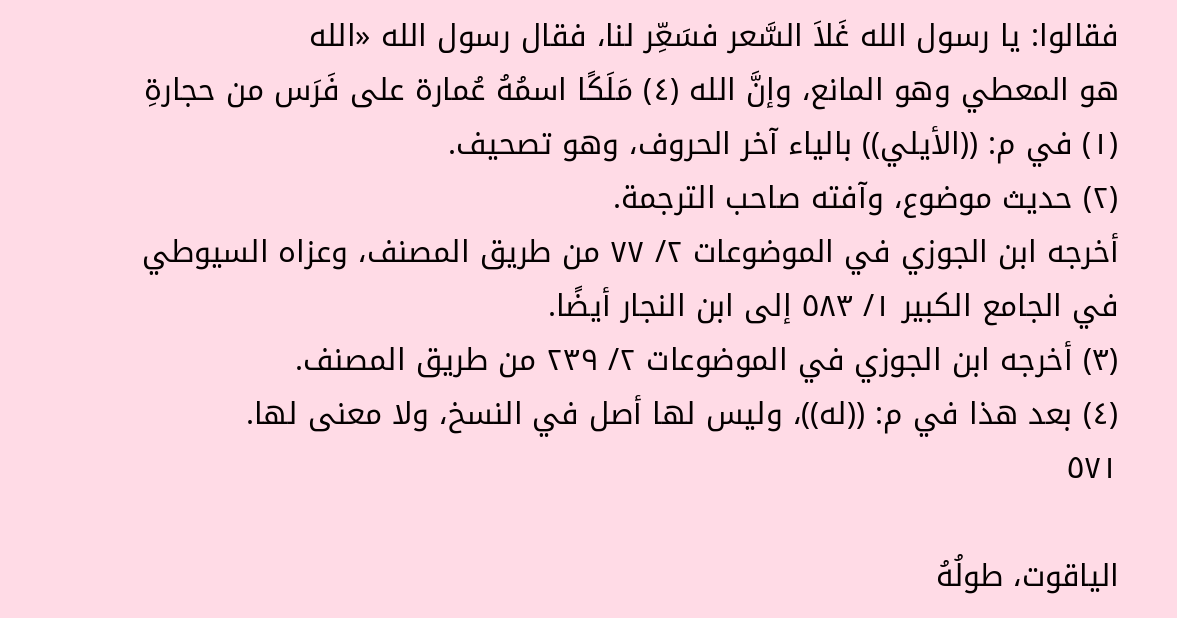فقالوا: يا رسول الله غَلاَ السَّعر فسَعِّر لنا، فقال رسول الله «الله
هو المعطي وهو المانع، وإنَّ الله (٤) مَلَكًا اسمُهُ عُمارة على فَرَس من حجارةِ
(١) في م: ((الأيلي)) بالياء آخر الحروف، وهو تصحيف.
(٢) حديث موضوع، وآفته صاحب الترجمة.
أخرجه ابن الجوزي في الموضوعات ٢/ ٧٧ من طريق المصنف، وعزاه السيوطي
في الجامع الكبير ١/ ٥٨٣ إلى ابن النجار أيضًا.
(٣) أخرجه ابن الجوزي في الموضوعات ٢/ ٢٣٩ من طريق المصنف.
(٤) بعد هذا في م: ((له))، وليس لها أصل في النسخ، ولا معنى لها.
٥٧١

الياقوت، طولُهُ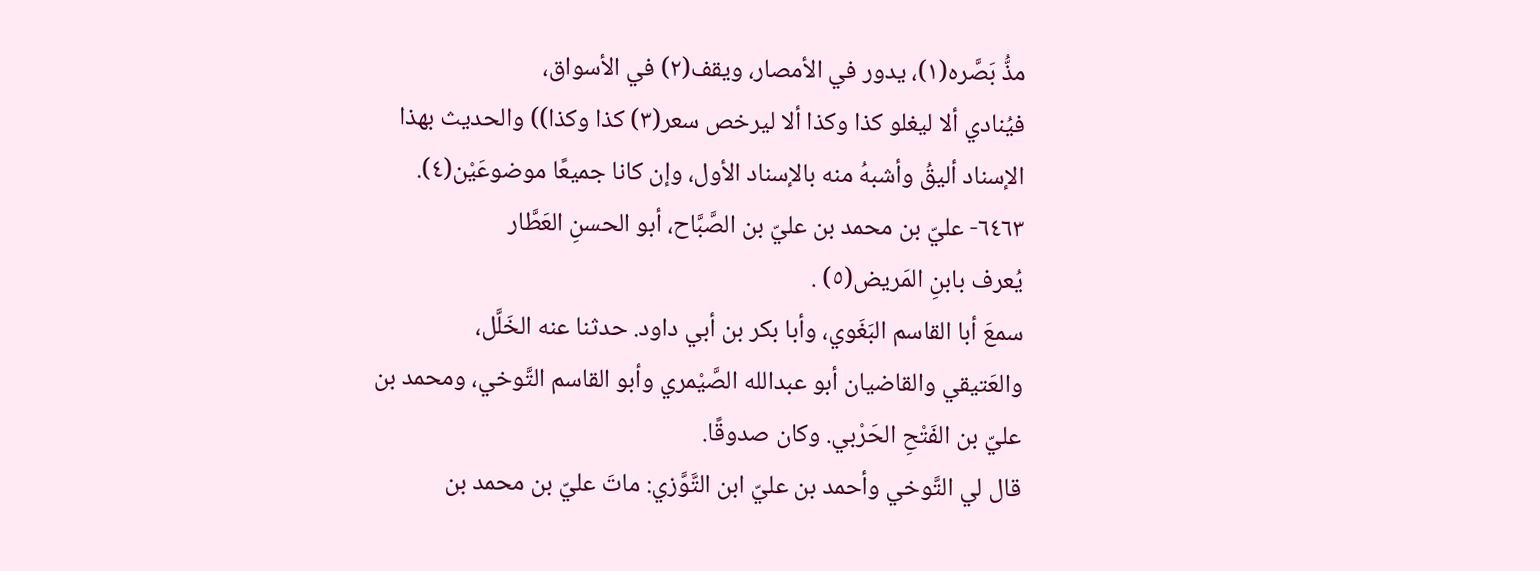مذُّ بَصَّره(١)، يدور في الأمصار، ويقف(٢) في الأسواق،
فيُنادي ألا ليغلو كذا وكذا ألا ليرخص سعر(٣) كذا وكذا)) والحديث بهذا
الإسناد أليقُ وأشبهُ منه بالإسناد الأول، وإن كانا جميعًا موضوعَيْن(٤).
٦٤٦٣- عليّ بن محمد بن عليّ بن الصَّبَّاح، أبو الحسنِ العَطَّار
يُعرف بابنِ المَريض(٥) .
سمعَ أبا القاسم البَغَوي، وأبا بكر بن أبي داود. حدثنا عنه الخَلَّل،
والعَتيقي والقاضيان أبو عبدالله الصَّيْمري وأبو القاسم التَّوخي، ومحمد بن
عليّ بن الفَتْحِ الحَرْبي. وكان صدوقًا.
قال لي التَّوخي وأحمد بن عليّ ابن التَّوَّزي: ماتَ عليّ بن محمد بن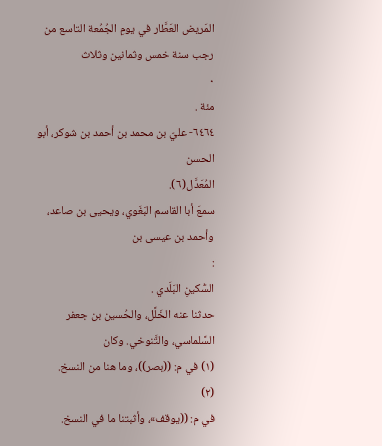المَريض العَطَّار في يومِ الجُمُعة التاسع من رجب سنة خمس وثمانين وثلاث
٠
مئة .
٦٤٦٤- عليّ بن محمد بن أحمد بن شوكر، أبو الحسن
المُعَدَّل(٦).
سمعَ أبا القاسم البَغَوي، ويحيى بن صاعد، وأحمد بن عيسى بن
:
السُّكينِ البَلَدي .
حدثنا عنه الخَلَّل، والحُسين بن جعفر السَّلماسي، والتَّنوخي. وكان
(١) في م: ((بصر))، وما هنا من النسخ.
(٢)
في م: ((يوقف»، وأثبتنا ما في النسخ.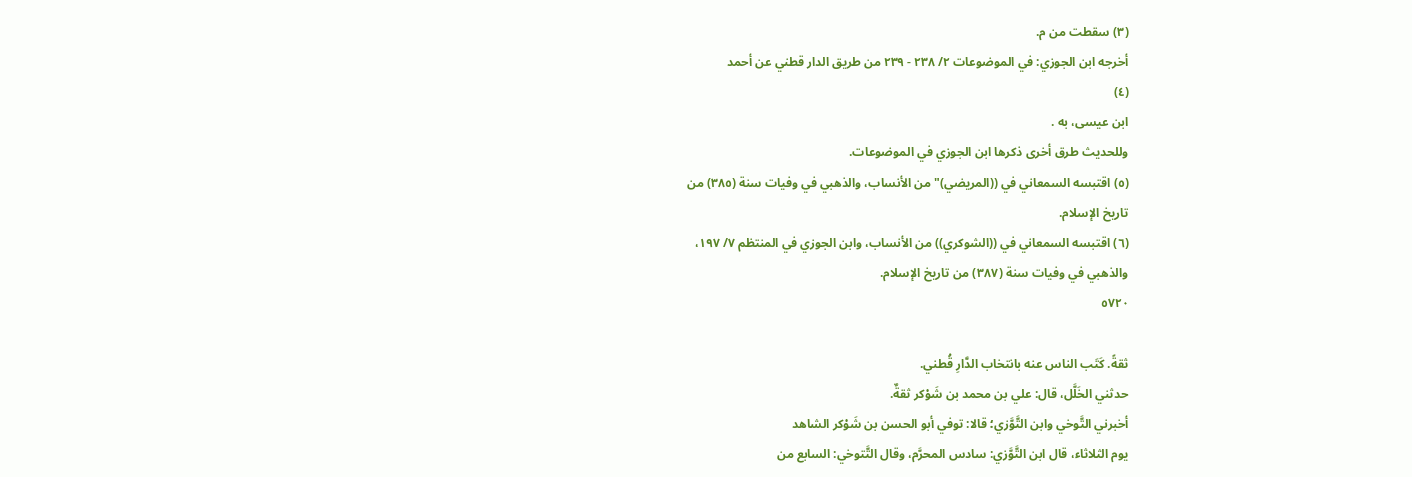(٣) سقطت من م.
أخرجه ابن الجوزي: في الموضوعات ٢/ ٢٣٨ - ٢٣٩ من طريق الدار قطني عن أحمد
(٤)
ابن عيسى، به .
وللحديث طرق أخرى ذكرها ابن الجوزي في الموضوعات.
(٥) اقتبسه السمعاني في ((المريضي)" من الأنساب، والذهبي في وفيات سنة (٣٨٥) من
تاريخ الإسلام.
(٦) اقتبسه السمعاني في ((الشوكري)) من الأنساب، وابن الجوزي في المنتظم ٧/ ١٩٧،
والذهبي في وفيات سنة (٣٨٧) من تاريخ الإسلام.
٥٧٢٠

ثقةً. كَتَب الناس عنه بانتخاب الدَّارِ قُطني.
حدثني الخَلَّل، قال: علي بن محمد بن شَوْكر ثقةٌ.
أخبرني التَّوخي وابن التَّوَّزي؛ قالا: توفي أبو الحسن بن شَوْكر الشاهد
يوم الثلاثاء، قال ابن التَّوَّزي: سادس المحرَّم، وقال التَّتوخي: السابع من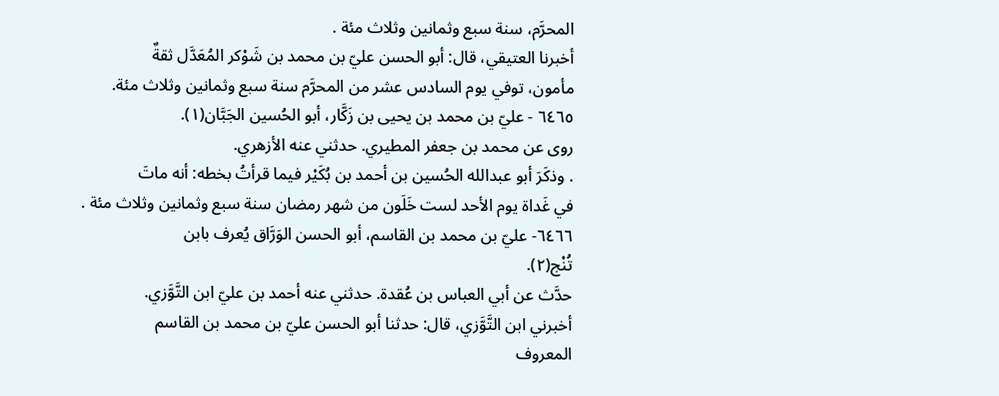المحرَّم، سنة سبع وثمانين وثلاث مئة .
أخبرنا العتيقي، قال: أبو الحسن عليّ بن محمد بن شَوْكر المُعَدَّل ثقةٌ
مأمون، توفي يوم السادس عشر من المحرَّم سنة سبع وثمانين وثلاث مئة.
٦٤٦٥ - عليّ بن محمد بن يحيى بن زَكَّار، أبو الحُسين الجَبَّان(١).
روى عن محمد بن جعفر المطيري. حدثني عنه الأزهري.
. وذكَرَ أبو عبدالله الحُسين بن أحمد بن بُكَيْر فيما قرأتُ بخطه: أنه ماتَ
في غَداة يوم الأحد لست خَلَون من شهر رمضان سنة سبع وثمانين وثلاث مئة .
٦٤٦٦- عليّ بن محمد بن القاسم، أبو الحسن الوَرَّاق يُعرف بابن
تُنْج(٢).
حدَّث عن أبي العباس بن عُقدة. حدثني عنه أحمد بن عليّ ابن التَّوَّزي.
أخبرني ابن التَّوَّزي، قال: حدثنا أبو الحسن عليّ بن محمد بن القاسم
المعروف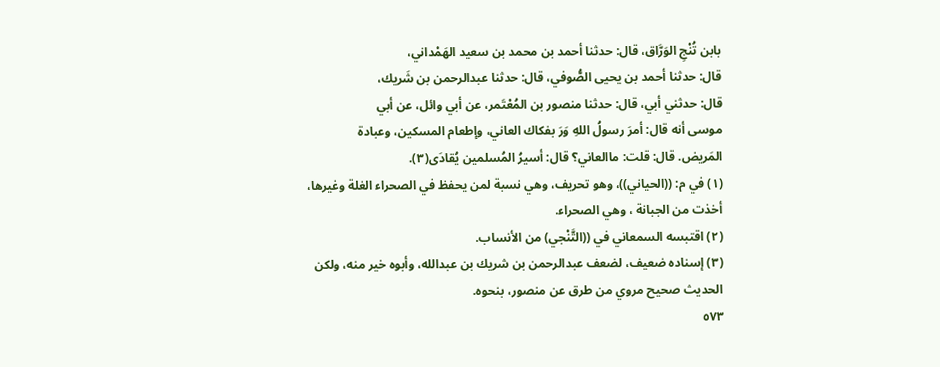بابن تُنْجِ الوَرَّاق، قال: حدثنا أحمد بن محمد بن سعيد الهَمْداني،
قال: حدثنا أحمد بن يحيى الصُّوفي، قال: حدثنا عبدالرحمن بن شَريك،
قال: حدثني أبي، قال: حدثنا منصور بن المُعْتَمر، عن أبي وائل، عن أبي
موسى أنه قال: أمرَ رسولُ اللهِ وَرَ بفكاك العاني، وإطعام المسكين، وعبادة
المَريض. قال: قلت: ماالعاني؟ قال: أسيرُ المُسلمين يُقادَى(٣).
(١) في م: ((الحياني))، وهو تحريف، وهي نسبة لمن يحفظ في الصحراء الغلة وغيرها،
أخذت من الجبانة ، وهي الصحراء.
(٢) اقتبسه السمعاني في ((التَّنْجي) من الأنساب.
(٣) إسناده ضعيف، لضعف عبدالرحمن بن شريك بن عبدالله، وأبوه خير منه، ولكن
الحديث صحيح مروي من طرق عن منصور، بنحوه.
٥٧٣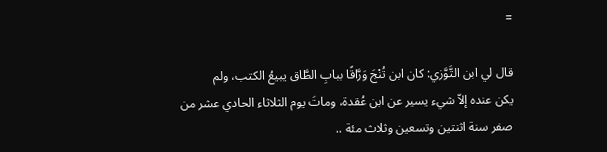=

قال لي ابن التَّوَّزي: كان ابن تُنْجَ وَرَّاقًا ببابِ الطَّاق يبيعُ الكتب، ولم
يكن عنده إلاّ شيء يسير عن ابن عُقدة، وماتَ يوم الثلاثاء الحادي عشر من
صفر سنة اثنتين وتسعين وثلاث مئة ..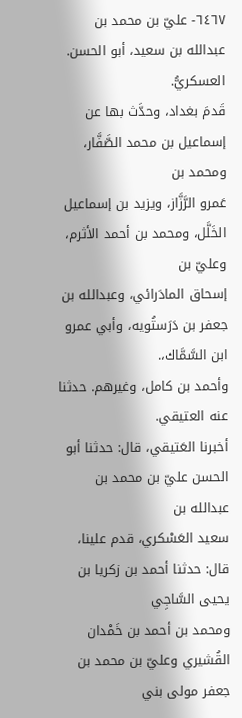٦٤٦٧- عليّ بن محمد بن عبدالله بن سعيد، أبو الحسن.
العسكريُّ.
قَدمَ بغداد، وحدَّث بها عن إسماعيل بن محمد الصَّفَّار، ومحمد بن
عَمرو الرَّزَّاز، ويزيد بن إسماعيل الخَلَّل، ومحمد بن أحمد الأثرم، وعليّ بن
إسحاق المادَرائي، وعبدالله بن جعفر بن دَرَستُويه، وأبي عمرو ابن السَّمَّاك،.
وأحمد بن كامل، وغيرهم. حدثنا عنه العتيقي.
أخبرنا العَتيقي، قال: حدثنا أبو الحسن عليّ بن محمد بن عبدالله بن
سعيد العَسْكري، قدم علينا، قال: حدثنا أحمد بن زكريا بن يحيى السَّاجِي
ومحمد بن أحمد بن خَمْدان القُشيري وعليّ بن محمد بن جعفر مولى بني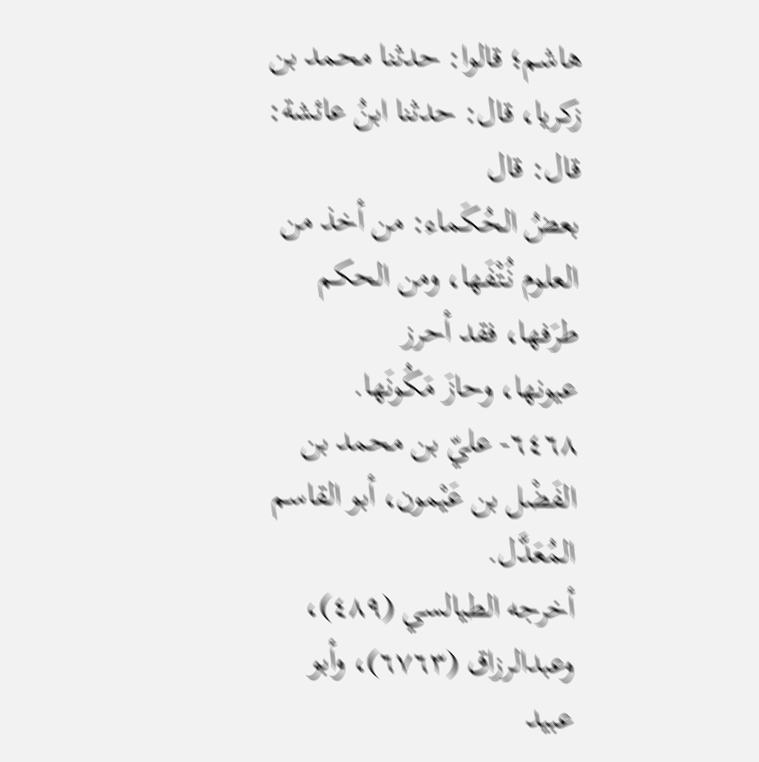هاشم؛ قالوا: حدثنا محمد بن زكريا، قال: حدثنا ابنُ عائشة: قال: قال
بعضُ الحُكَماء: من أخذ من العلوم نُتْفَها، ومن الحكم طرَفها، فقد أحرز
عيونها، وحازَ مَكُونَها.
٦٤٦٨- عليّ بن محمد بن الفَضْل بن عَيْمون، أبو القاسم
المُعَدَّل.
أخرجه الطيالسي (٤٨٩)، وعبدالرزاق (٦٧٦٣)، وأبو عبيد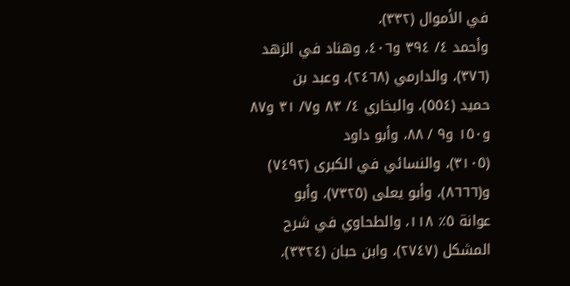في الأموال (٣٣٢)،
وأحمد ٤/ ٣٩٤ و٤٠٦، وهناد في الزهد (٣٧٦)، والدارمي (٢٤٦٨)، وعبد بن
حميد (٥٥٤)، والبخاري ٤/ ٨٣ و٧/ ٣١ و٨٧ و١٥٠ و٩ / ٨٨، وأبو داود
(٣١٠٥)، والنسائي في الكبرى (٧٤٩٢) و(٨٦٦٦)، وأبو يعلى (٧٣٢٥)، وأبو
عوانة ٥٪ ١١٨، والطحاوي في شرح المشكل (٢٧٤٧)، وابن حبان (٣٣٢٤)،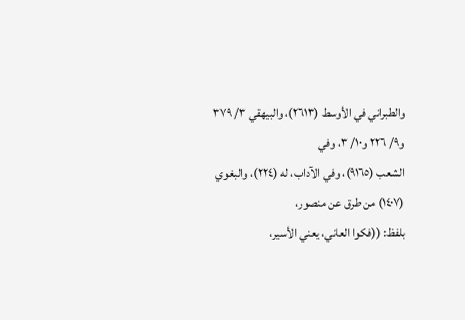والطبراني في الأوسط (٢٦١٣)، والبيهقي ٣/ ٣٧٩ و٩/ ٢٢٦ و١٠/ ٣، وفي
الشعب (٩١٦٥)، وفي الآداب، له (٢٢٤)، والبغوي (١٤٠٧) من طرق عن منصور،
بلفظ: ((فكوا العاني، يعني الأسير،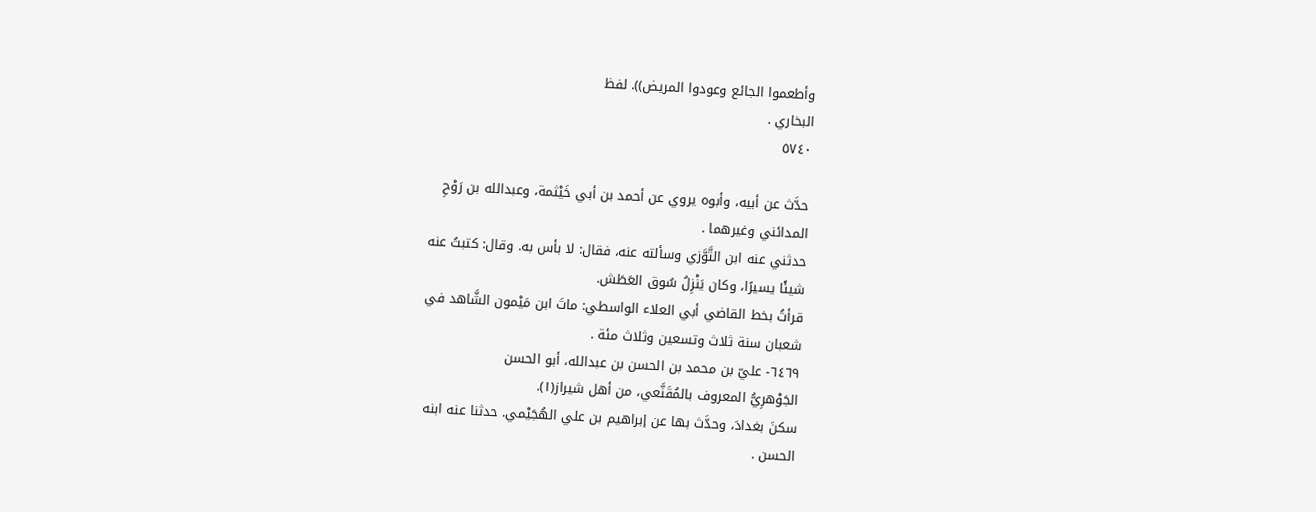وأطعموا الجائع وعودوا المريض)). لفظ
البخاري .
٥٧٤٠

حدَّث عن أبيه، وأبوه يروي عن أحمد بن أبي خَيْثمة، وعبدالله بن رَوْحِ
المدائني وغيرهما .
حدثني عنه ابن التَّوَّزي وسألته عنه، فقال: لا بأس به. وقال: كتبتُ عنه
شيئًا يسيرًا، وكان يَنْزِلُ سُوق العَطَش.
قرأتُ بخط القاضي أبي العلاء الواسطي: ماتَ ابن مَيْمون الشَّاهد في
شعبان سنة ثلاث وتسعين وثلاث مئة .
٦٤٦٩- عليّ بن محمد بن الحسن بن عبدالله، أبو الحسن
الجَوْهرِيُّ المعروف بالمُقَنَّعي، من أهل شيراز(١).
سكنَ بغدادَ، وحدَّث بها عن إبراهيم بن علي الهُجَيْمي. حدثنا عنه ابنه
الحسن .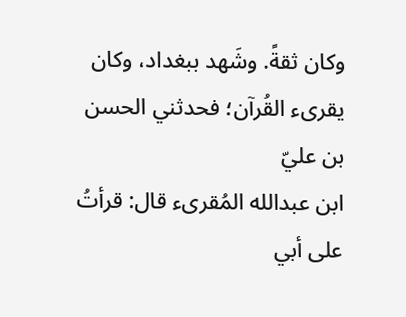وكان ثقةً. وشَهد ببغداد، وكان يقرىء القُرآن؛ فحدثني الحسن بن عليّ
ابن عبدالله المُقرىء قال: قرأتُ على أبي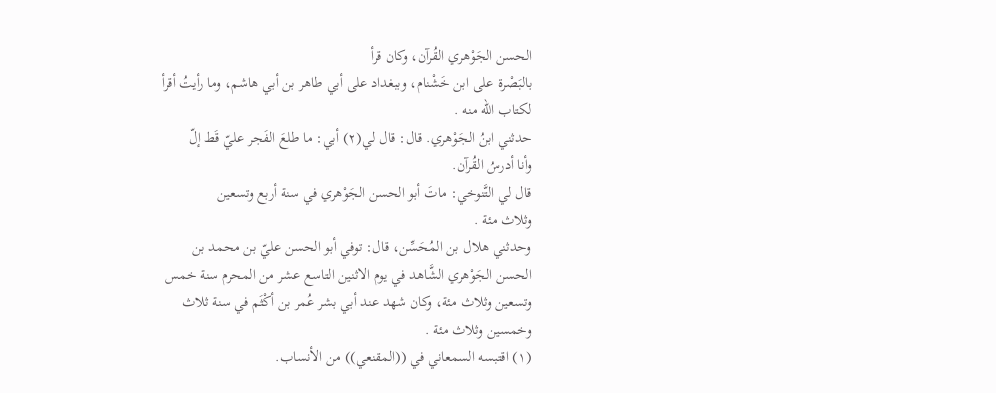الحسن الجَوْهري القُرآن، وكان قرأ
بالبَصْرة على ابن خَشْنام، وببغداد على أبي طاهر بن أبي هاشم، وما رأيتُ أقرأ
لكتاب الله منه .
حدثني ابنُ الجَوْهري. قال: قال لي(٢) أبي: ما طلعَ الفَجر عليّ قَط إلّ
وأنا أدرسُ القُرآن.
قال لي التَّنوخي: ماتَ أبو الحسن الجَوْهري في سنة أربع وتسعين
وثلاث مئة .
وحدثني هلال بن المُحَسِّن، قال: توفي أبو الحسن عليّ بن محمد بن
الحسن الجَوْهري الشَّاهد في يوم الاثنين التاسع عشر من المحرم سنة خمس
وتسعين وثلاث مئة، وكان شهد عند أبي بشر عُمر بن أكْثَم في سنة ثلاث
وخمسين وثلاث مئة .
(١) اقتبسه السمعاني في ((المقنعي)) من الأنساب.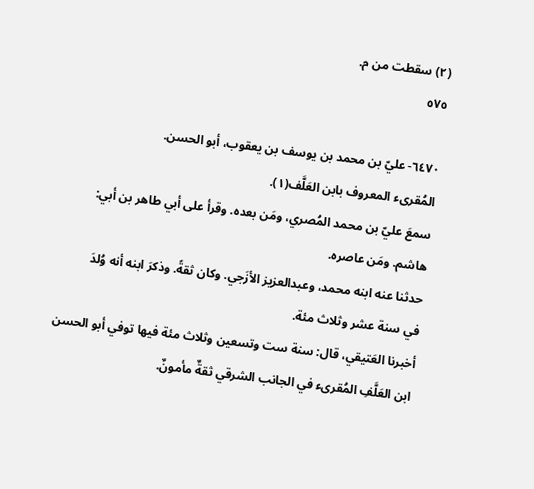(٢) سقطت من م.
٥٧٥

٦٤٧٠- عليّ بن محمد بن يوسف بن يعقوب، أبو الحسن.
المُقرىء المعروف بابن العَلَّف(١).
سمعَ عليّ بن محمد المُصري، ومَن بعده. وقرأ على أبي طاهر بن أبي:
هاشم. ومَن عاصره.
حدثنا عنه ابنه محمد، وعبدالعزيز الأزَجي. وكان ثقةً. وذكرَ ابنه أنه وُلدَ
في سنة عشر وثلاث مئة.
أخبرنا العَتيقي، قال: سنة ست وتسعين وثلاث مئة فيها توفي أبو الحسن
ابن العَلَّفِ المُقرىء في الجانب الشرقي ثقةٌ مأمونٌ.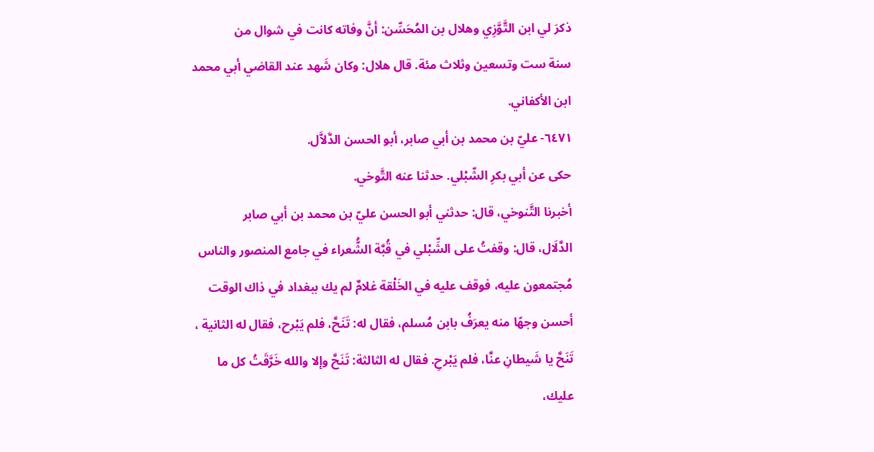ذكرَ لي ابن التَّوَّزِي وهلال بن المُحَسِّن: أنَّ وفاته كانت في شوال من
سنة ست وتسعين وثلاث مئة. قال هلال: وكان شَهد عند القاضي أبي محمد
ابن الأكفاني.
٦٤٧١- عليّ بن محمد بن أبي صابر، أبو الحسن الدَّلاَّل.
حكى عن أبي بكرِ الشّبْلي. حدثنا عنه التَّوخي.
أخبرنا التَّنوخي، قال: حدثني أبو الحسن عليّ بن محمد بن أبي صابر
الدَّلَال، قال: وقفتُ على الشِّبْلي في قُبَّة الشُّعراء في جامع المنصور والناس
مُجتمعون عليه، فوقف عليه في الخَلْقة غلامٌ لم يك ببغداد في ذاك الوقت
أحسن وجهًا منه يعرَفُ بابن مُسلم، فقال له: تَنَحَّ، فلم يَبْرح، فقال له الثانية ،
تَنَحَّ يا شَيطانِ عنَّا، فلم يَبْرحِ. فقال له الثالثة: تَنَحَّ وإلا والله خَرَّقَتُ كل ما
عليك،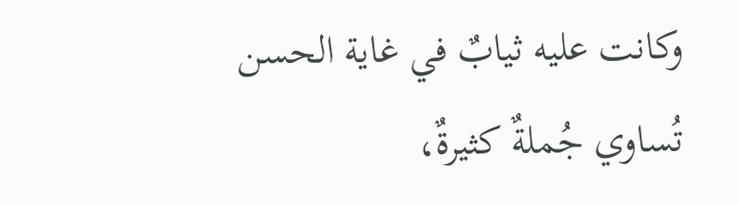وكانت عليه ثيابٌ في غاية الحسن تُساوي جُملةٌ كثيرةٌ،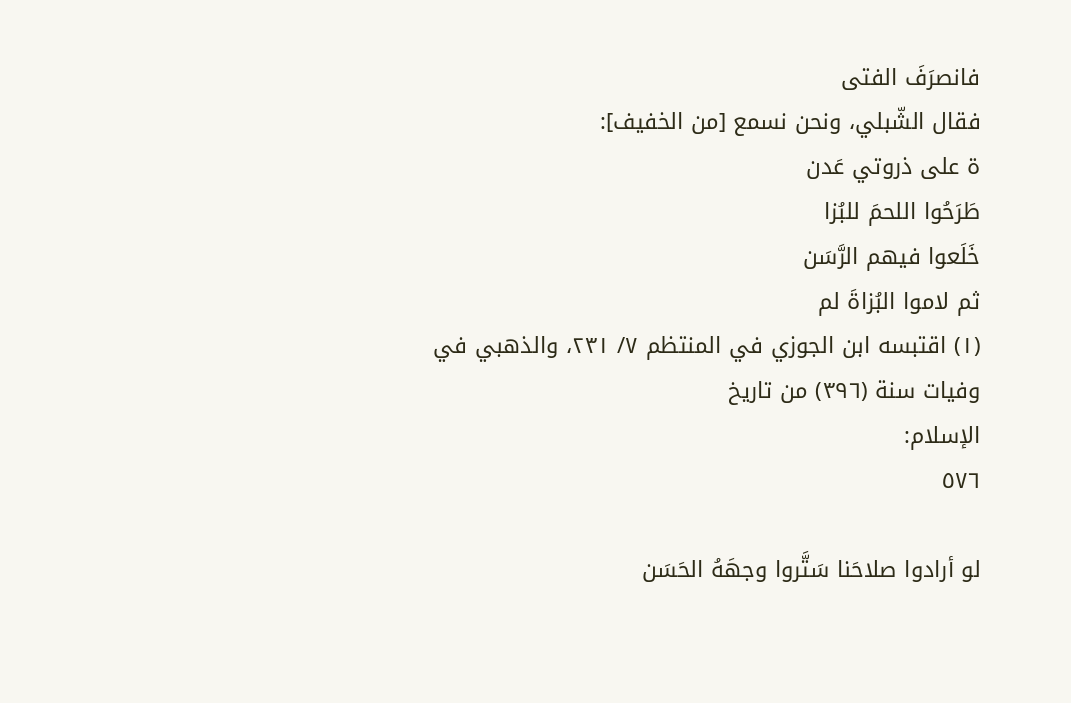فانصرَفَ الفتى
فقال الشّبلي، ونحن نسمع [من الخفيف]:
ة على ذروتي عَدن
طَرَحُوا اللحمَ للبُزا
خَلَعوا فيهم الرَّسَن
ثم لاموا البُزاةَ لم
(١) اقتبسه ابن الجوزي في المنتظم ٧/ ٢٣١، والذهبي في وفيات سنة (٣٩٦) من تاريخ
الإسلام:
٥٧٦

لو أرادوا صلاحَنا سَتَّروا وجهَهُ الحَسَن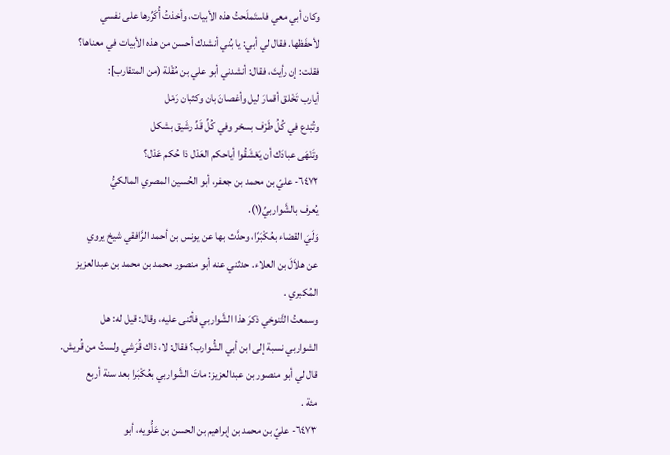وكان أبي معي فاستَملَحتُ هذه الأبيات، وأخذتُ أُكَرِّرها على نفسي
لأحفَظها. فقال لي أبي: يا بُني أنشدك أحسن من هذه الأبيات في معناها؟
فقلت: إن رأيتَ، فقال: أنشدني أبو علي بن مُقْلة (من المتقارب]:
أيارب تَخْلق أقمارَ ليل وأغصانَ بان وكثبان رَمْل
وتُبْدع في كُلُ طَرْف بسحْر وفي كُلِّ قَدِّ رشَيق بشكل
وتَنْهَى عبادَك أن يَعْشَقُوا أياحكم العَدْل ذا حُكم عَدْل؟
٦٤٧٢- عليّ بن محمد بن جعفر، أبو الحُسين المصري المالكيُّ
يُعرف بالشَّواربيِّ(١).
وَلَيَ القضاء بعُكْبَرًا، وحدَّث بها عن يونس بن أحمد الرَّافقي شيخ يروي
عن هلاَلَ بن العلاء. حدثني عنه أبو منصور محمد بن محمد بن عبدالعزيز
المُكبري .
وسمعتُ التَّنوخي ذكرَ هذا الشَّواربي فأثنى عليه، وقال: قيل له: هل
الشواربي نسبة إلى ابن أبي الشُّوارب؟ فقال: لا، ذاك قُرَشي ولستُ من قُريش.
قال لي أبو منصور بن عبدالعزيز: ماتَ الشَّواربي بعُكْبَرا بعد سنة أربع
مئة .
٦٤٧٣- عليّ بن محمد بن إبراهيم بن الحسن بن عَلُّويه، أبو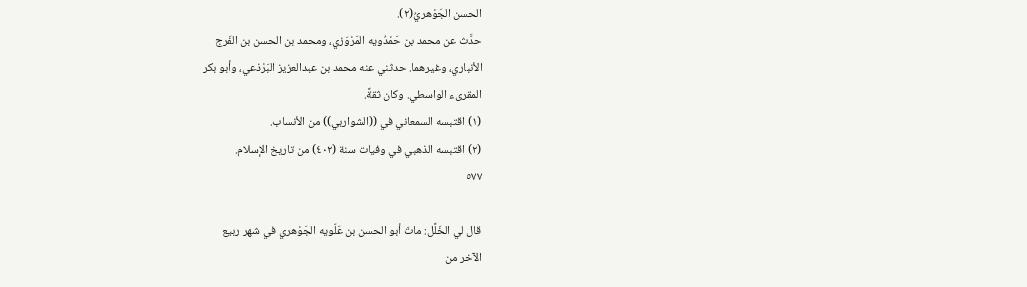الحسن الجَوْهريُ(٢).
حدَّث عن محمد بن حَمْدُويه المَرْوَزي، ومحمد بن الحسن بن الفَرج
الأنباري، وغيرهما. حدثني عنه محمد بن عبدالعزيز البَرْذعي، وأبو بكر
المقرىء الواسطي. وكان ثقةً.
(١) اقتبسه السمعاني في ((الشواربي)) من الأنساب.
(٢) اقتبسه الذهبي في وفيات سنة (٤٠٢) من تاريخ الإسلام.
٥٧٧

قال لي الخَلَّل: ماتَ أبو الحسن بن عَلّويه الجَوْهري في شهر ربيع
الآخر من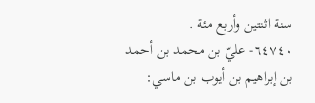سنة اثنتين وأربع مئة .
٦٤٧٤٠- عليّ بن محمد بن أحمد بن إبراهيم بن أيوب بن ماسي: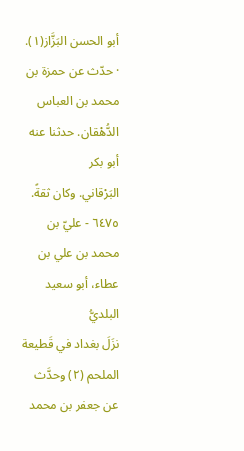أبو الحسن البَزَّاز(١).
· حدّث عن حمزة بن محمد بن العباس الدُّهْقان. حدثنا عنه أبو بكر
البَرْقاني. وكان ثقةً.
٦٤٧٥ - عليّ بن محمد بن علي بن عطاء، أبو سعيد البلديُّ
نزَلَ بغداد في قَطيعة الملحم (٢) وحدَّث عن جعفر بن محمد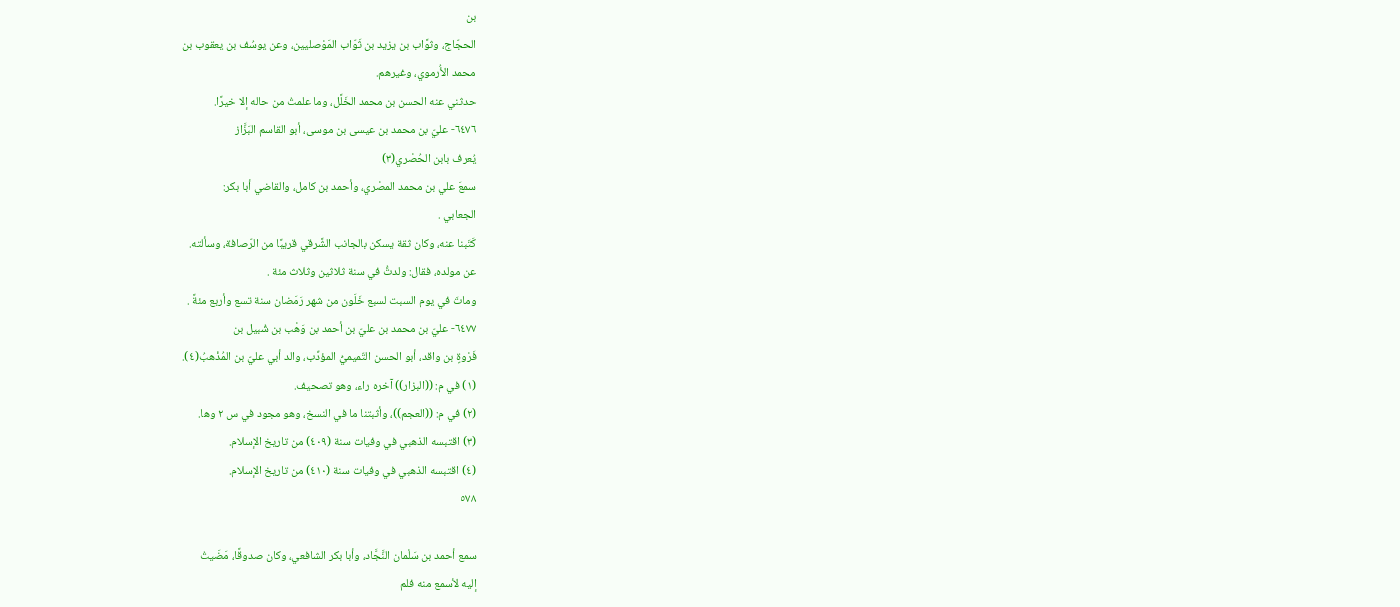بن
الحجّاج، وثوَّاب بن يزيد بن ثَوّاب المَوْصليين، وعن يوسُف بن يعقوب بن
محمد الأُرموي، وغيرهم.
حدثني عنه الحسن بن محمد الخَلَّل، وما علمتُ من حاله إلا خيرًا.
٦٤٧٦- عليّ بن محمد بن عيسى بن موسى، أبو القاسم البَزَّاز
يُعرف بابن الحُصْري(٣)
سمعَ علي بن محمد المصْري، وأحمد بن كامل، والقاضي أبا بكر:
الجعابي .
كَتَبنا عنه، وكان ثقة يسكن بالجانب الشَّرقي قريبًا من الرّصافة، وسألته.
عن مولده، فقال: ولدتُّ في سنة ثلاثين وثلاث مئة .
وماتَ في يوم السبت لسبع خَلَون من شهر رَمَضان سنة تسع وأربع مئةً .
٦٤٧٧- عليّ بن محمد بن عليّ بن أحمد بن وَهْب بن شُبيل بن
فَرْوةٍ بن واقد، أبو الحسن التّميميُّ المؤدِّب، والد أبي عليّ بن المُذْهبُ(٤).
(١) في م: ((البزار)) آخره راء، وهو تصحيف.
(٢) في م: ((العجم))، وأثبتنا ما في النسخ، وهو مجود في س ٢ وها.
(٣) اقتبسه الذهبي في وفيات سنة (٤٠٩) من تاريخ الإسلام.
(٤) اقتبسه الذهبي في وفيات سنة (٤١٠) من تاريخ الإسلام.
٥٧٨

سمع أحمد بن سَلْمان النَّجَّاد، وأبا بكر الشافعي، وكان صدوقًا، مَضَيتُ
إليه لأسمع منه فلم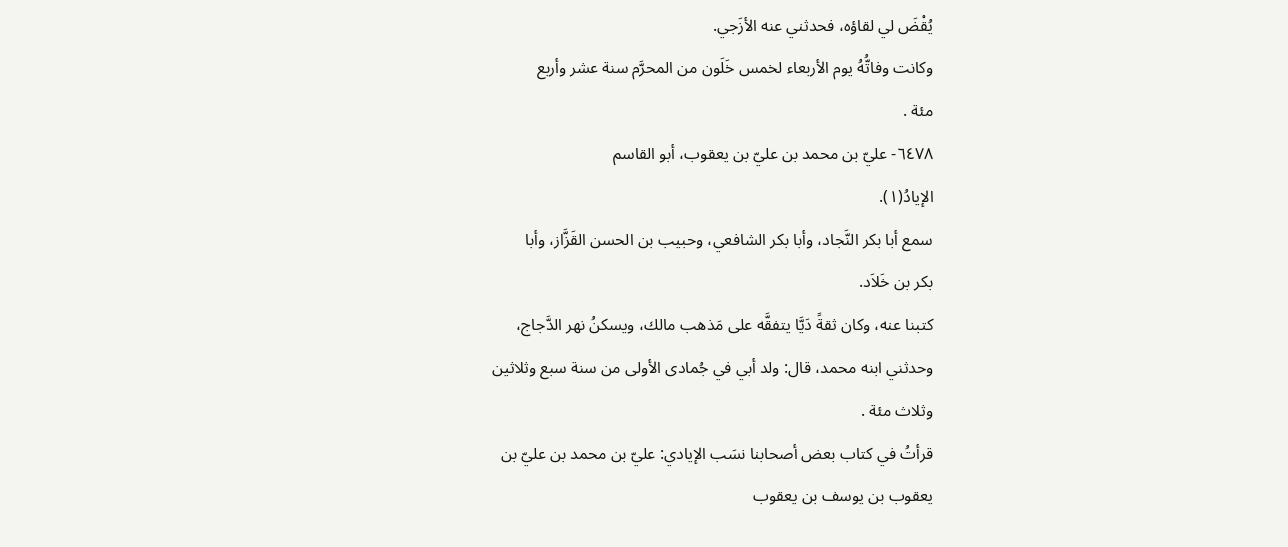يُقْضَ لي لقاؤه، فحدثني عنه الأزَجي.
وكانت وفاتُّهُ يوم الأربعاء لخمس خَلَون من المحرَّم سنة عشر وأربع
مئة .
٦٤٧٨- عليّ بن محمد بن عليّ بن يعقوب، أبو القاسم
الإيادُ(١).
سمع أبا بكر النَّجاد، وأبا بكر الشافعي، وحبيب بن الحسن القَزَّاز، وأبا
بکر بن خَلاَد.
كتبنا عنه، وكان ثقةً دَيَّا يتفقَّه على مَذهب مالك، ويسكنُ نهر الدَّجاج،
وحدثني ابنه محمد، قال: ولد أبي في جُمادى الأولى من سنة سبع وثلاثين
وثلاث مئة .
قرأتُ في كتاب بعض أصحابنا نسَب الإيادي: عليّ بن محمد بن عليّ بن
يعقوب بن يوسف بن يعقوب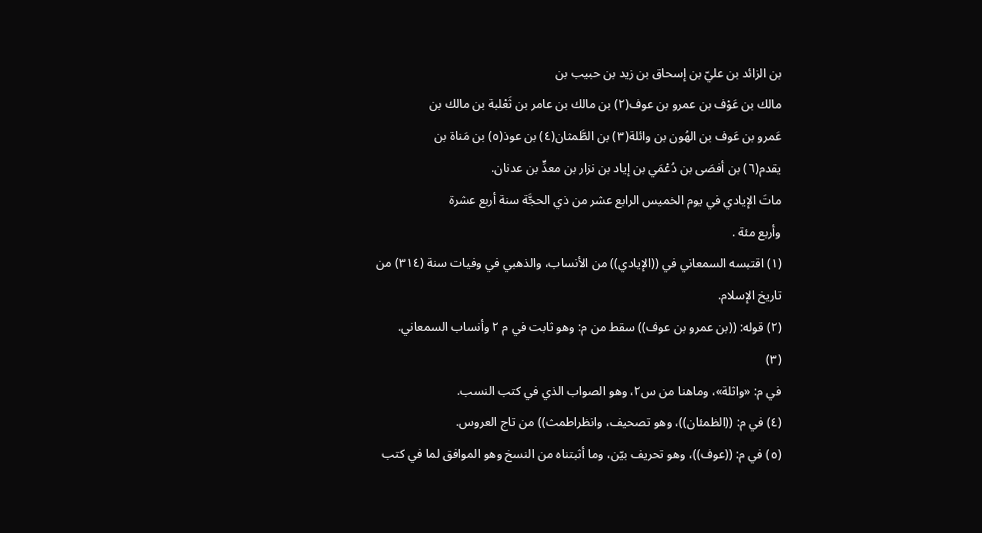بن الزائد بن عليّ بن إسحاق بن زيد بن حبيب بن
مالك بن عَوْف بن عمرو بن عوف(٢) بن مالك بن عامر بن ثَعْلبة بن مالك بن
عَمرو بن عَوف بن الهُون بن وائلة(٣) بن الطَّمثان(٤) بن عوذ(٥) بن مَناة بن
يقدم(٦) بن أفصَى بن دُعْمَي بن إياد بن نزار بن معدٍّ بن عدنان.
ماتَ الإيادي في يوم الخميس الرابع عشر من ذي الحجَّة سنة أربع عشرة
وأربع مئة .
(١) اقتبسه السمعاني في ((الإيادي)) من الأنساب، والذهبي في وفيات سنة (٣١٤) من
تاريخ الإسلام.
(٢) قوله: ((بن عمرو بن عوف)) سقط من م: وهو ثابت في م ٢ وأنساب السمعاني.
(٣)
في م: «واثلة»، وماهنا من س٢، وهو الصواب الذي في كتب النسب.
(٤) في م: ((الظمئان))، وهو تصحيف، وانظراطمث)) من تاج العروس.
(٥) في م: ((عوف))، وهو تحريف بيّن، وما أثبتناه من النسخ وهو الموافق لما في كتب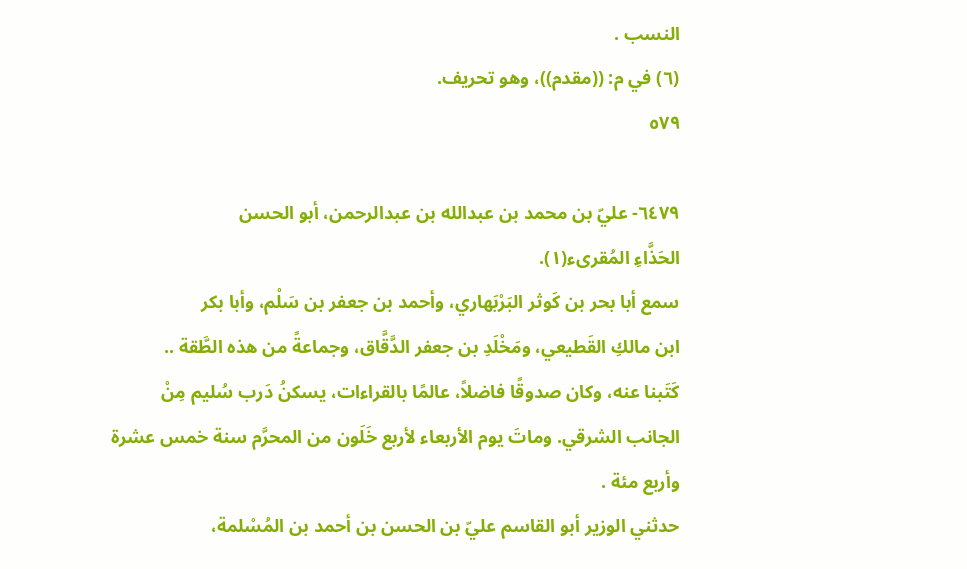النسب .
(٦) في م: ((مقدم))، وهو تحريف.
٥٧٩

٦٤٧٩- عليّ بن محمد بن عبدالله بن عبدالرحمن، أبو الحسن
الحَذَّاءِ المُقرىء(١).
سمع أبا بحر بن كَوثر البَرْبَهاري، وأحمد بن جعفر بن سَلْم، وأبا بكر
ابن مالكِ القَطيعي، ومَخْلَدِ بن جعفر الدَّقَّاق، وجماعةً من هذه الطَّقة ..
كَتَبنا عنه، وكان صدوقًا فاضلاً، عالمًا بالقراءات، يسكنُ دَرب سُليم مِنْ
الجانب الشرقي. وماتَ يوم الأربعاء لأربع خَلَون من المحرَّم سنة خمس عشرة
وأربع مئة .
حدثني الوزير أبو القاسم عليّ بن الحسن بن أحمد بن المُسْلمة،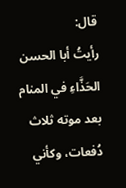قال:
رأيتُ أبا الحسن الحَذَّاءِ في المنام بعد موته ثلاث دُفعات، وكأني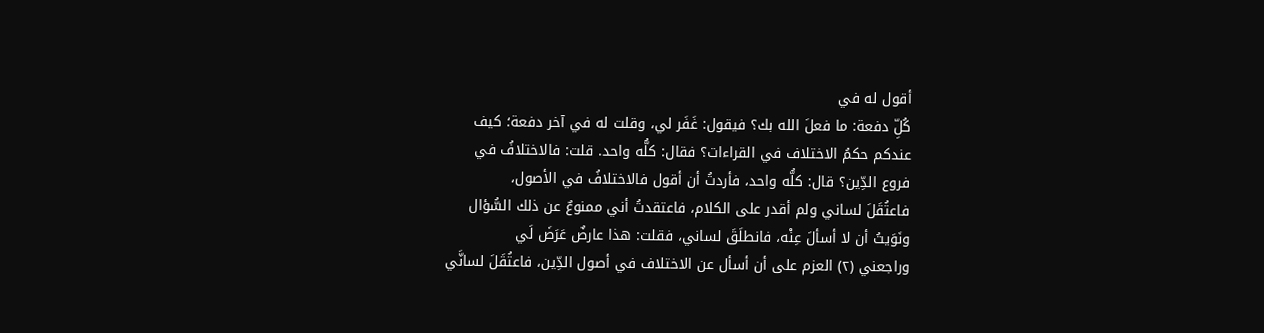أقول له في
كُلِّ دفعة: ما فعلَ الله بك؟ فيقول: غَفَر لي، وقلت له في آخر دفعة؛ كيف
عندكم حكمُ الاختلاف في القراءات؟ فقال: كلُّه واحد. قلت: فالاختلافُ في
فروع الدِّين؟ قال: كلُّه واحد، فأردتُ أن أقول فالاختلافُ في الأصول،
فاعتُقَلَ لساني ولم أقدر على الكلام، فاعتقدتُ أني ممنوعٌ عن ذلك السُّؤال
ونَوَيتُ أن لا أسألَ عِنْه، فانطلَقَ لساني، فقلت: هذا عارضٌ عَرَضَ لَي
وراجعني (٢) العزم على أن أسأل عن الاختلاف في أصول الدِّين، فاعتُقَلَ لسانَّي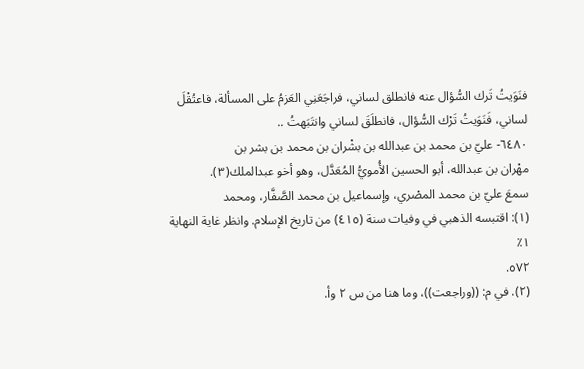فنَوَيتُ تَرك السُّؤال عنه فانطلق لساني، فراجَعَنِي العَزمُ على المسألة، فاعتُقْلَ
لساني، فَنَوَيتُ تَرْك السُّؤال، فانطلَقَ لساني وانتَبَهتُ ..
٦٤٨٠- عليّ بن محمد بن عبدالله بن بشْران بن محمد بن بشر بن
مهْران بن عبدالله، أبو الحسين الأُمويُّ المُعَدَّل، وهو أخو عبدالملك(٣).
سمعَ عليّ بن محمد المصْري، وإسماعيل بن محمد الصَّفَّار، ومحمد
(١): اقتبسه الذهبي في وفيات سنة (٤١٥) من تاريخ الإسلام. وانظر غاية النهاية ١٪
٥٧٢.
(٢). في م: ((وراجعت))، وما هنا من س ٢ وأ.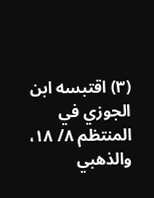(٣) اقتبسه ابن الجوزي في المنتظم ٨/ ١٨، والذهبي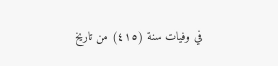في وفيات سنة (٤١٥) من تاريخ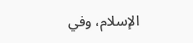الإسلام، وفي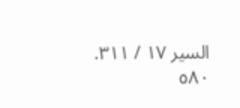السير ١٧ / ٣١١.
٥٨٠